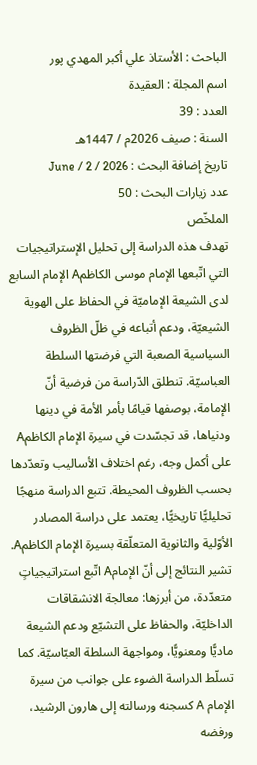الباحث : الأستاذ علي أکبر المهدي پور
اسم المجلة : العقيدة
العدد : 39
السنة : صيف 2026م / 1447هـ
تاريخ إضافة البحث : June / 2 / 2026
عدد زيارات البحث : 50
الملخّص
تهدف هذه الدراسة إلى تحليل الإستراتيجيات التي اتّبعها الإمام موسى الكاظمA الإمام السابع لدى الشيعة الإماميّة في الحفاظ على الهوية الشيعيّة، ودعم أتباعه في ظلّ الظروف السياسية الصعبة التي فرضتها السلطة العباسيّة. تنطلق الدّراسة من فرضية أنّ الإمامة، بوصفها قيامًا بأمر الأمة في دينها ودنياها، قد تجسّدت في سيرة الإمام الكاظمA على أكمل وجه، رغم اختلاف الأساليب وتعدّدها بحسب الظروف المحيطة. تتبع الدراسة منهجًا تحليليًّا تاريخيًّا، يعتمد على دراسة المصادر الأوّلية والثانوية المتعلّقة بسيرة الإمام الكاظمA. تشير النتائج إلى أنّ الإمامA اتّبع استراتيجياتٍ متعدّدة، من أبرزها: معالجة الانشقاقات الداخليّة، والحفاظ على التشيّع ودعم الشيعة ماديًّا ومعنويًّا، ومواجهة السلطة العبّاسيّة. كما تسلّط الدراسة الضوء على جوانب من سيرة الإمام A كسجنه ورسالته إلى هارون الرشيد، ورفضه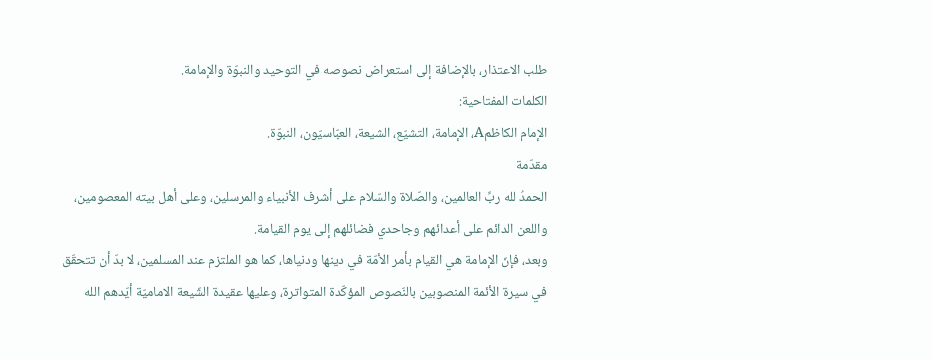طلب الاعتذار، بالإضافة إلى استعراض نصوصه في التوحيد والنبوّة والإمامة.
الكلمات المفتاحية:
الإمام الكاظمA، الإمامة، التشیّع، الشيعة، العبّاسيّون، النبوّة.
مقدّمة
الحمدُ لله ربِّ العالمين، والصّلاة والسّلام على أشرف الأنبياء والمرسلين، وعلى أهل بيته المعصومين، واللعن الدائم على أعدائهم وجاحدي فضائلهم إلى يوم القيامة.
وبعد، فإنّ الإمامة هي القيام بأمر الأمّة في دينها ودنياها، كما هو الملتزم عند المسلمين، لا بدّ أن تتحقّق في سيرة الأئمة المنصوبين بالنّصوص المؤكّدة المتواترة، وعليها عقيدة الشّيعة الاماميّة أيّدهم الله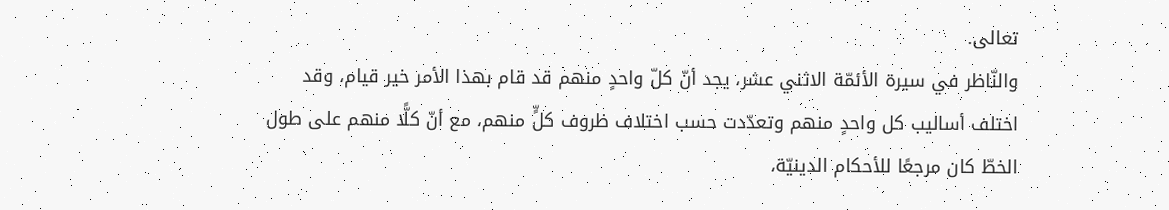تعالى.
والنّاظر في سيرة الأئمّة الاثني عشر، يجد أنّ كلّ واحدٍ منهم قد قام بهذا الأمر خیر قیام، وقد اختلف أساليب كل واحدٍ منهم وتعدّدت حسب اختلاف ظروف كلٍّ منهم، مع أنّ كلًّا منهم على طول الخطّ كان مرجعًا للأحكام الدينيّة،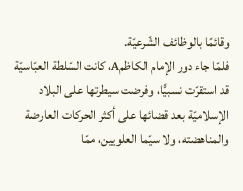وقائمًا بالوظائف الشّرعيّة.
فلمّا جاء دور الإمام الكاظمA، كانت السّلطة العبّاسيّة قد استقرّت نسبيًّا، وفرضت سيطرتها على البلاد الإسلاميّة بعد قضائها على أكثر الحركات العارضة والمناهضته، ولا سيّما العلويين، ممّا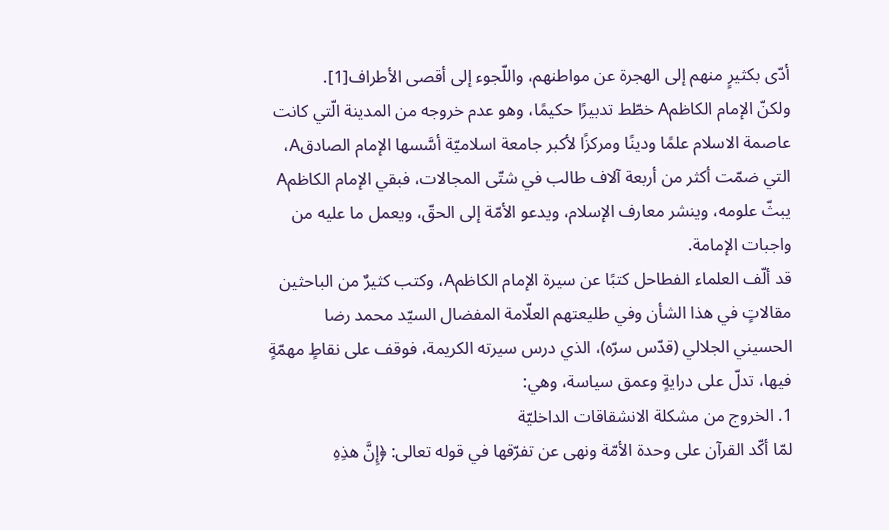أدّى بكثيرٍ منهم إلى الهجرة عن مواطنهم، واللّجوء إلى أقصى الأطراف[1].
ولكنّ الإمام الكاظمA خطّط تدبيرًا حکیمًا، وهو عدم خروجه من المدينة الّتي كانت عاصمة الاسلام علمًا ودينًا ومركزًا لأكبر جامعة اسلاميّة أسَّسها الإمام الصادقA، التي ضمّت أكثر من أربعة آلاف طالب في شتّى المجالات، فبقي الإمام الكاظمA يبثّ علومه، وينشر معارف الإسلام، ويدعو الأمّة إلى الحقّ، ويعمل ما عليه من واجبات الإمامة.
قد ألّف العلماء الفطاحل كتبًا عن سيرة الإمام الكاظمA، وكتب كثيرٌ من الباحثين مقالاتٍ في هذا الشأن وفي طليعتهم العلّامة المفضال السيّد محمد رضا الحسيني الجلالي (قدّس سرّه)، الذي درس سيرته الكريمة، فوقف على نقاطٍ مهمّةٍ فيها، تدلّ على درايةٍ وعمق سياسة، وهي:
1. الخروج من مشكلة الانشقاقات الداخليّة
لمّا أكّد القرآن على وحدة الأمّة ونهى عن تفرّقها في قوله تعالى: ﴿إِنَّ هذِهِ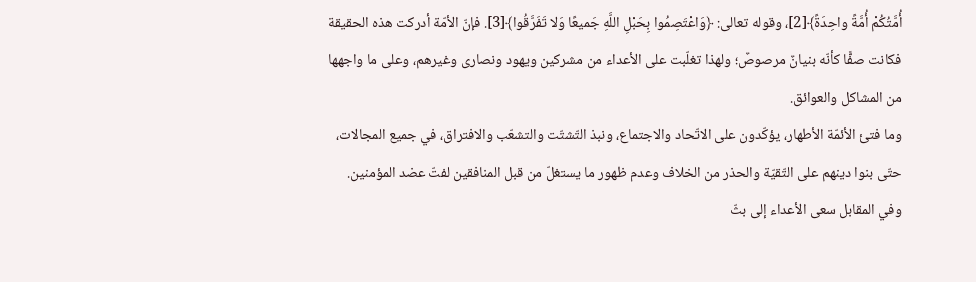أُمَّتُكُمْ أُمَّةً واحِدَةً﴾[2]، وقوله تعالی: ﴿وَاعْتَصِمُوا بِحَبْلِ اللَّهِ جَميعًا وَلا تَفَرَّقُوا﴾[3]. فإنّ الأمّة أدركت هذه الحقيقة فكانت صفًّا كأنّه بنيانٌ مرصوصٌ؛ ولهذا تغلّبت على الأعداء من مشرکین ویهود ونصاری وغیرهم، وعلى ما واجهها من المشاكل والعوائق.
وما فتئ الأئمّة الأطهار، يؤكّدون على الاتّحاد والاجتماع، ونبذ التّشتّت والتشعّب والافتراق، في جميع المجالات، حتّى بنوا دينهم على التّقيّة والحذر من الخلاف وعدم ظهور ما يستغلّ من قبل المنافقين لفتّ عضد المؤمنين.
وفي المقابل سعى الأعداء إلى بثّ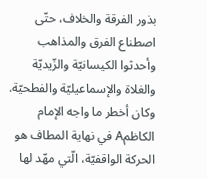بذور الفرقة والخلاف، حتّى اصطناع الفرق والمذاهب وأحدثوا الكيسانيّة والزّيديّة والغلاة والإسماعيليّة والفطحيّة. وكان أخطر ما واجه الإمام الكاظمA في نهاية المطاف هو الحركة الواقفيّة، الّتي مهّد لها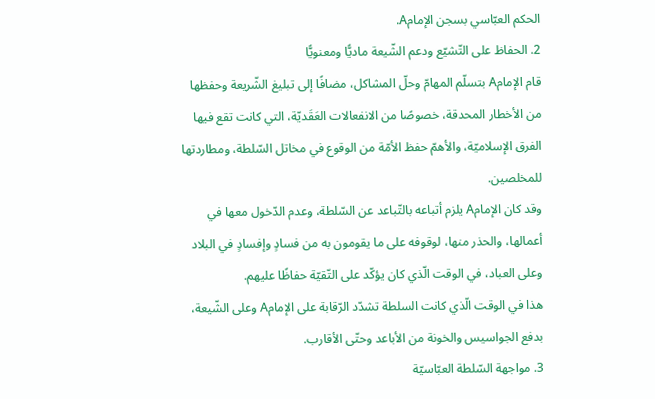الحكم العبّاسي بسجن الإمامA.
2. الحفاظ على التّشيّع ودعم الشّيعة ماديًّا ومعنويًّا
قام الإمامA بتسلّم المهامّ وحلّ المشاكل، مضافًا إلى تبليغ الشّريعة وحفظها من الأخطار المحدقة، خصوصًا من الانفعالات العَقَديّة، التي كانت تقع فيها الفرق الإسلاميّة، والأهمّ حفظ الأمّة من الوقوع في مخاتل السّلطة، ومطاردتها للمخلصين.
وقد كان الإمامA يلزم أتباعه بالتّباعد عن السّلطة، وعدم الدّخول معها في أعمالها، والحذر منها، لوقوفه على ما يقومون به من فسادٍ وإفسادٍ في البلاد وعلى العباد، في الوقت الّذي كان يؤكّد على التّقيّة حفاظًا عليهم.
هذا في الوقت الّذي كانت السلطة تشدّد الرّقابة على الإمامA وعلى الشّيعة، بدفع الجواسيس والخونة من الأباعد وحتّى الأقارب.
3. مواجهة السّلطة العبّاسيّة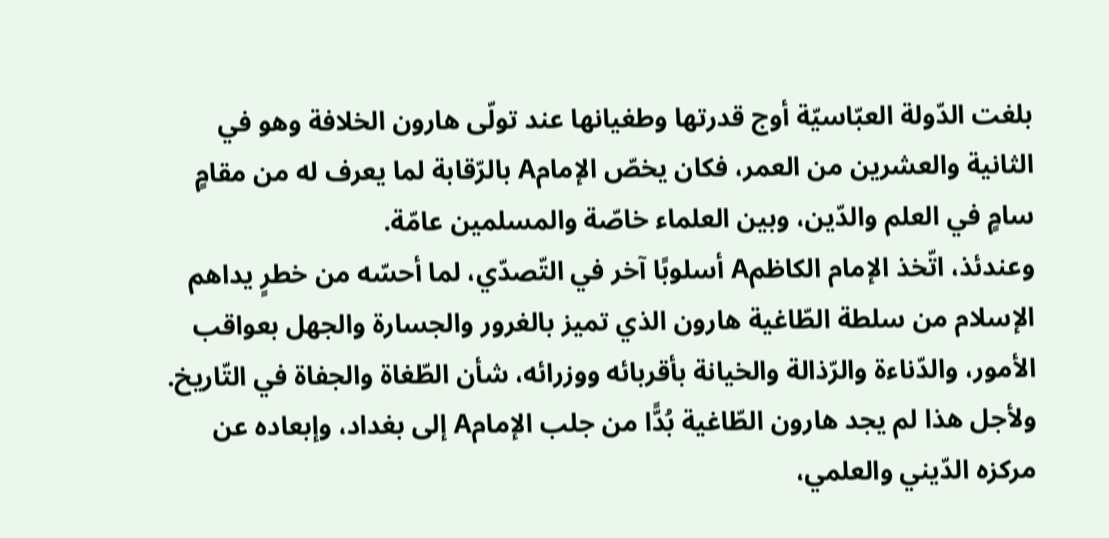بلغت الدّولة العبّاسيّة أوج قدرتها وطغيانها عند تولّى هارون الخلافة وهو في الثانیة والعشرين من العمر، فكان يخصّ الإمامA بالرّقابة لما يعرف له من مقامٍ سامٍ في العلم والدّين، وبين العلماء خاصّة والمسلمين عامّة.
وعندئذ، اتّخذ الإمام الكاظمA أسلوبًا آخر في التّصدّي، لما أحسّه من خطرٍ يداهم الإسلام من سلطة الطّاغية هارون الذي تميز بالغرور والجسارة والجهل بعواقب الأمور، والدّناءة والرّذالة والخيانة بأقربائه ووزرائه، شأن الطّغاة والجفاة في التّاريخ.
ولأجل هذا لم يجد هارون الطّاغية بُدًّا من جلب الإمامA إلى بغداد، وإبعاده عن مركزه الدّيني والعلمي،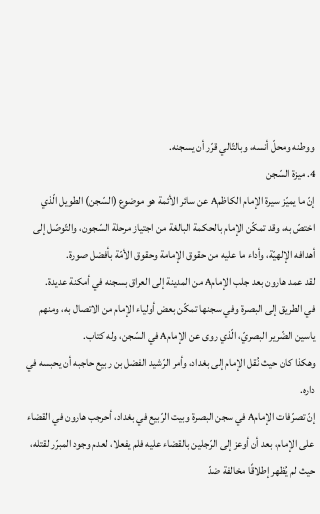ووطنه ومحلّ أنسه، وبالتّالي قرّر أن يسجنه.
4. ميزة السّجن
إنّ ما يميّز سيرة الإمام الكاظمA عن سائر الأئمة هو موضوع (السّجن) الطويل الّذي اختصّ به، وقد تمكّن الإمام بالحكمة البالغة من اجتياز مرحلة السّجون، والتّوصّل إلى أهدافه الإلهيّة، وأداء ما عليه من حقوق الإمامة وحقوق الأمّة بأفضل صورة.
لقد عمد هارون بعد جلب الإمامA من المدينة إلى العراق بسجنه في أمكنة عديدة.
في الطريق إلى البصرة وفي سجنها تمكّن بعض أولياء الإمام من الاتصال به، ومنهم ياسين الضّرير البصريّ، الّذي روى عن الإمامA في السّجن، وله كتاب.
وهكذا كان حيث نُقل الإمام إلى بغداد، وأمر الرّشيد الفضل بن ربيع حاجبه أن يحبسه في داره.
إنّ تصرّفات الإمامA في سجن البصرة وبيت الرّبيع في بغداد، أحرجب هارون في القضاء على الإمام، بعد أن أوعز إلى الرّجلين بالقضاء عليه فلم يفعلا، لعدم وجود المبرّر لقتله، حيث لم يُظهر إطلاقًا مخالفة ضدّ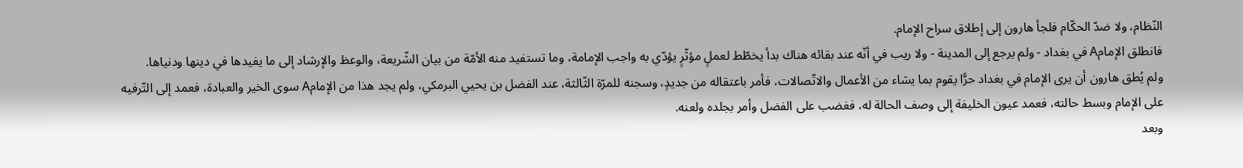النّظام، ولا ضدّ الحکّام فلجأ هارون إلى إطلاق سراح الإمام.
فانطلق الإمامA في بغداد - ولم يرجع إلى المدينة - ولا ريب في أنّه عند بقائه هناك بدأ يخطّط لعملٍ مؤثّرٍ يؤدّي به واجب الإمامة، وما تستفيد منه الأمّة من بيان الشّريعة، والوعظ والإرشاد إلى ما يفيدها في دينها ودنياها.
ولم يُطق هارون أن يرى الإمام في بغداد حرًّا يقوم بما يشاء من الأعمال والاتّصالات، فأمر باعتقاله من جديدٍ، وسجنه للمرّة الثّالثة، عند الفضل بن يحیي البرمكي، ولم يجد هذا من الإمامA سوى الخير والعبادة، فعمد إلى التّرفيه على الإمام وبسط حالته، فعمد عيون الخليفة إلى وصف الحالة له، فغضب على الفضل وأمر بجلده ولعنه.
وبعد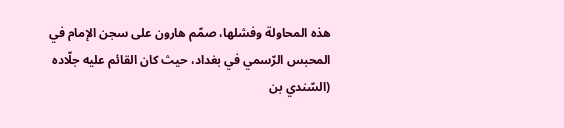هذه المحاولة وفشلها، صمّم هارون على سجن الإمام في المحبس الرّسمي في بغداد، حيث كان القائم عليه جلّاده (السّندي بن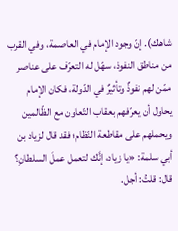شاهك). إنّ وجود الإمام في العاصمة، وفي القرب من مناطق النفوذ، سهّل له التعرّف على عناصر ممّن لهم نفوذٌ وتأثيرٌ في الدّولة، فكان الإمام يحاول أن يعرّفهم بعقاب التّعاون مع الظّالمين ويحملهم على مقاطعة النّظام؛ فقد قال لزياد بن أبي سلمة: «يا زياد، إنَّك لتعمل عملَ السلطانِ؟ قال: قلتُ: أجل.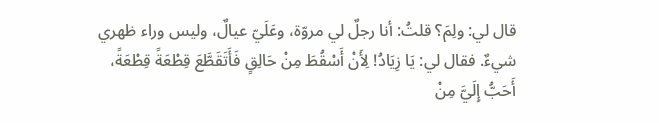قال لي: ولِمَ؟ قلتُ: أنا رجلٌ لي مروّة، وعَلَيّ عيالٌ، وليس وراء ظهري شيءٌ. فقال لي: يَا زِيَادُ! لِأَنْ أَسْقُطَ مِنْ حَالِقٍ فَأَتَقَطَّعَ قِطْعَةً قِطْعَةً، أَحَبُّ إِلَيَّ مِنْ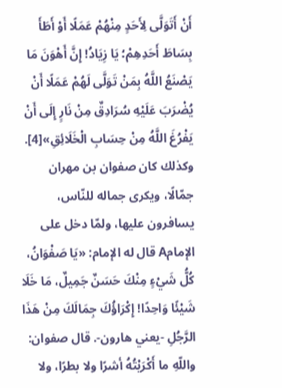أَنْ أَتَوَلَّى لِأَحَدٍ مِنْهُمْ عَمَلًا أَوْ أَطَأَ بِسَاطَ أَحَدِهِمْ؛ يَا زِيَادُ! إِنَّ أَهْوَنَ مَا يَصْنَعُ اللَّهُ بِمَنْ تَوَلَّى لَهُمْ عَمَلًا أَنْ يُضْرَبَ عَلَيْهِ سُرَادِقٌ مِنْ نَارٍ إِلَى أَنْ يَفْرُغَ اللَّهُ مِنْ حِسَابِ الْخَلَائِقِ»[4].
وكذلك كان صفوان بن مهران جمّالًا، ويكرى جماله للنّاس، يسافرون عليها، ولمّا دخل على الإمامA قال له الإمام: «يَا صَفْوَانُ، كُلُّ شَيْءٍ مِنْكَ حَسَنٌ جَمِيلٌ، مَا خَلَا شَيْئًا وَاحِدًا! إِكْرَاؤُكَ جِمَالَكَ مِنْ هَذَا الرَّجُلِ -يعني هارون-. قال صفوان: واللّهِ ما أَكْرَيْتُهُ أشرًا ولا بطرًا، ولا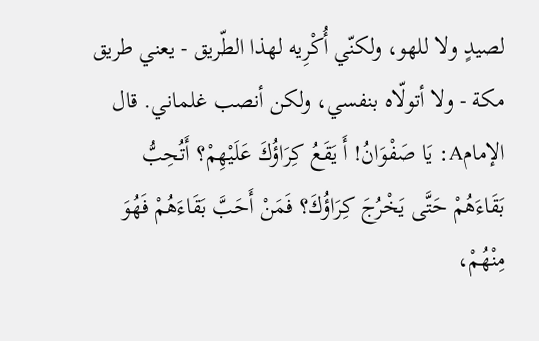لصيدٍ ولا للهو، ولكنّي أُكْرِيه لهذا الطّريق - يعني طريق مكة - ولا أتولّاه بنفسي، ولكن أنصب غلماني. قال الإمامA: يَا صَفْوَانُ! أَ يَقَعُ كِرَاؤُكَ عَلَيْهِمْ؟ أَتُحِبُّ بَقَاءَهُمْ حَتَّى يَخْرُجَ كِرَاؤُكَ؟ فَمَنْ أَحَبَّ بَقَاءَهُمْ فَهُوَ مِنْهُمْ،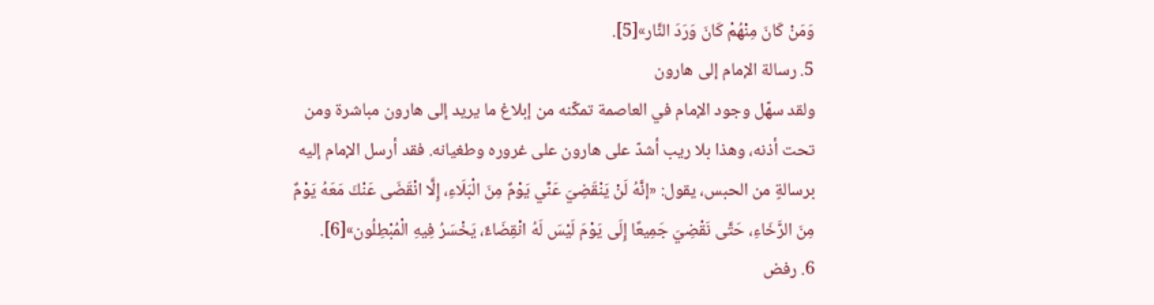وَمَنْ كَانَ مِنْهُمْ كَانَ وَرَدَ النَّار»[5].
5. رسالة الإمام إلى هارون
ولقد سهّل وجود الإمام في العاصمة تمكّنه من إبلاغ ما يريد إلى هارون مباشرة ومن تحت أذنه، وهذا بلا ريب أشدّ على هارون على غروره وطغيانه. فقد أرسل الإمام إليه برسالةٍ من الحبس، يقول: «إنَّهُ لَنْ يَنْقَضِيَ عَنِّي يَوْمٌ مِنَ الْبَلَاءِ، إِلَّا انْقَضَى عَنْكَ مَعَهُ يَوْمٌ مِنَ الرَّخَاءِ، حَتَّى نَقْضِيَ جَمِيعًا إِلَى يَوْمَ لَيْسَ لَهُ انْقِضَاءٌ، يَخْسَرُ فِيهِ الْمُبْطِلُون»[6].
6. رفض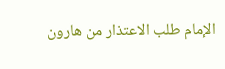الإمام طلب الاعتذار من هارون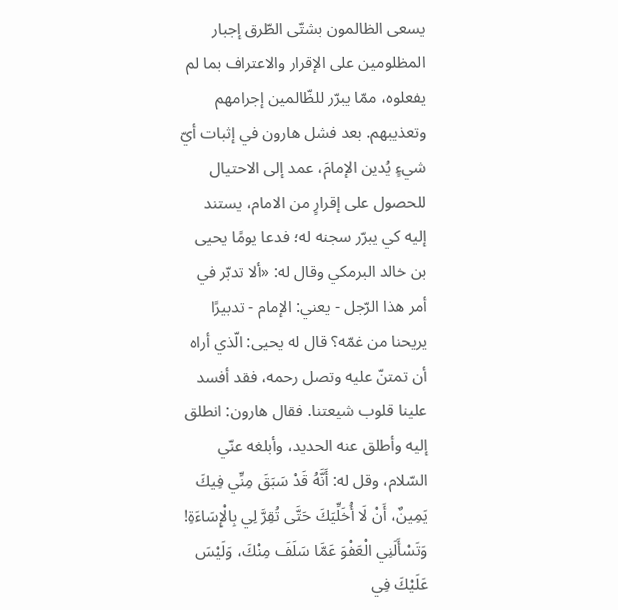يسعى الظالمون بشتّى الطّرق إجبار المظلومين على الإقرار والاعتراف بما لم يفعلوه، ممّا يبرّر للظّالمين إجرامهم وتعذيبهم. بعد فشل هارون في إثبات أيّ شيءٍ يُدين الإمامَ، عمد إلى الاحتيال للحصول على إقرارٍ من الامام، يستند إليه كي يبرّر سجنه له؛ فدعا يومًا يحيى بن خالد البرمكي وقال له: «ألا تدبّر في أمر هذا الرّجل - يعني: الإمام - تدبيرًا يريحنا من غمّه؟ قال له يحيى: الّذي أراه أن تمتنّ عليه وتصل رحمه، فقد أفسد علينا قلوب شيعتنا. فقال هارون: انطلق إليه وأطلق عنه الحديد، وأبلغه عنّي السّلام، وقل له: أَنَّهُ قَدْ سَبَقَ مِنِّي فِيكَ يَمِينٌ، أَنْ لَا أُخَلِّيَكَ حَتَّى تُقِرَّ لِي بِالْإِسَاءَةِ! وَتَسْأَلَنِي الْعَفْوَ عَمَّا سَلَفَ مِنْكَ، وَلَيْسَ عَلَيْكَ فِي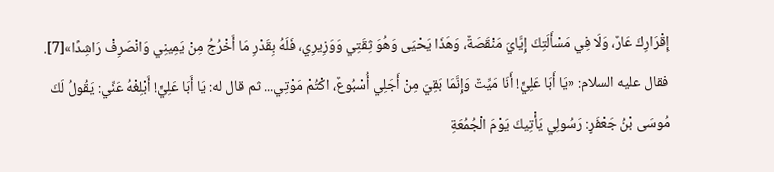إِقْرَارِكَ عَارٌ، وَلَا فِي مَسْأَلَتِكَ إِيَّايَ مَنْقَصَةٌ، وَهَذَا يَحْيَى وَهُوَ ثِقَتِي وَوَزِيرِي، فَلَهُ بِقَدْرِ مَا أَخْرُجُ مِنْ يَمِينِي وَانْصَرِفْ رَاشِدًا»[7]. فقال علیه السلام: «يَا أَبَا عَلِيٍّ! أَنَا مَيِّتٌ وَإِنَّمَا بَقِيَ مِنْ أَجَلِي أُسْبُوعٌ، اكْتُمْ مَوْتِي... ثم قال له: يَا أَبَا عَلِيٍّ! أَبْلِغْهُ عَنِّي: يَقُولُ لَكَ مُوسَى بْنُ جَعْفَرٍ: رَسُولِي يَأْتِيكَ يَوْمَ الْجُمُعَةِ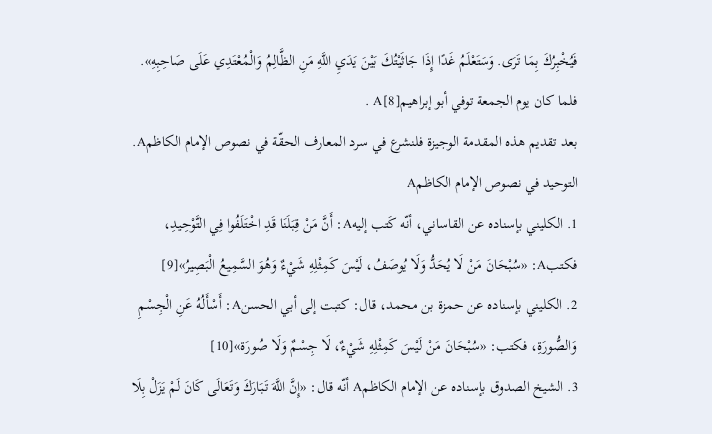فَيُخْبِرُكَ بِمَا تَرَى. وَسَتَعْلَمُ غَدًا إِذَا جَاثَيْتُكَ بَيْنَ يَدَيِ اللَّهِ مَنِ الظَّالِمُ وَالْمُعْتَدِي عَلَى صَاحِبِهِ». فلما كان يوم الجمعة توفي أبو إبراهيمA[8] .
بعد تقديم هذه المقدمة الوجيزة فلنشرع في سرد المعارف الحقّة في نصوص الإمام الكاظمA.
التوحيد في نصوص الإمام الكاظمA
1. الكليني بإسناده عن القاساني، أنّه كَتب إليهA: أَنَّ مَنْ قِبَلَنَا قَدِ اخْتَلَفُوا فِي التَّوْحِيدِ، فكتبA: «سُبْحَانَ مَنْ لَا يُحَدُّ وَلَا يُوصَفُ، لَيْسَ كَمِثْلِهِ شَيْءٌ وَهُوَ السَّمِيعُ الْبَصِيرُ»[9]
2. الكليني بإسناده عن حمزة بن محمد، قال: كتبت إلى أبي الحسنA: أَسْأَلُهُ عَنِ الْجِسْمِ وَالصُّورَةِ، فكتب: «سُبْحَانَ مَنْ لَيْسَ كَمِثْلِهِ شَيْءٌ، لَا جِسْمٌ وَلَا صُورَة»[10]
3. الشيخ الصدوق بإسناده عن الإمام الكاظمA أنّه قال: «إِنَّ اللَّهَ تَبَارَكَ وَتَعَالَى كَانَ لَمْ يَزَلْ بِلَا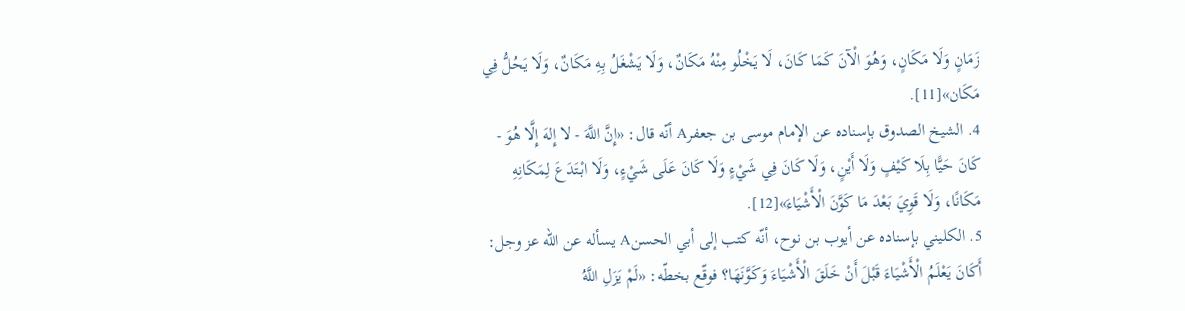زَمَانٍ وَلَا مَكَانٍ، وَهُوَ الْآنَ كَمَا كَانَ، لَا يَخْلُو مِنْهُ مَكَانٌ، وَلَا يَشْغَلُ بِهِ مَكَانٌ، وَلَا يَحُلُّ فِي مَكَان»[11].
4. الشيخ الصدوق بإسناده عن الإمام موسی بن جعفرA أنّه قال: «إِنَّ اللَّهَ - لا إِلهَ إِلَّا هُوَ - كَانَ حَيًّا بِلَا كَيْفٍ وَلَا أَيْنٍ، وَلَا كَانَ فِي شَيْءٍ وَلَا كَانَ عَلَى شَيْءٍ، وَلَا ابْتَدَعَ لِمَكَانِهِ مَكَانًا، وَلَا قَوِيَ بَعْدَ مَا كَوَّنَ الْأَشْيَاءَ»[12].
5. الكليني بإسناده عن أيوب بن نوح، أنّه كتب إلى أبي الحسنA يسأله عن اللّه عز وجل: أَكَانَ يَعْلَمُ الْأَشْيَاءَ قَبْلَ أَنْ خَلَقَ الْأَشْيَاءَ وَكَوَّنَهَا؟ فوقّع بخطّه: «لَمْ يَزَلِ اللَّهُ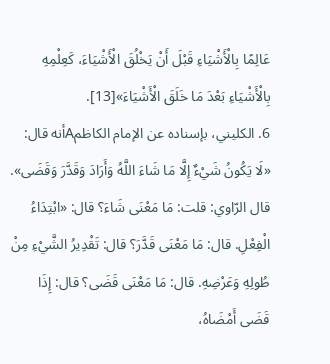عَالِمًا بِالْأَشْيَاءِ قَبْلَ أَنْ يَخْلُقَ الْأَشْيَاءَ، كَعِلْمِهِ بِالْأَشْيَاءِ بَعْدَ مَا خَلَقَ الْأَشْيَاءَ»[13].
6. الكليني، بإسناده عن الإمام الكاظمAأنه قال: «لَا يَكُونُ شَيْءٌ إِلَّا مَا شَاءَ اللَّهُ وَأَرَادَ وَقَدَّرَ وَقَضَى». قال الرّاوي: قلت: مَا مَعْنَى شَاءَ؟ قال: «ابْتِدَاءُ الْفِعْلِ. قال: مَا مَعْنَى قَدَّرَ؟ قال: تَقْدِيرُ الشَّيْءِ مِنْ طُولِهِ وَعَرْضِهِ. قال: مَا مَعْنَى قَضَى؟ قال: إِذَا قَضَى أَمْضَاهُ،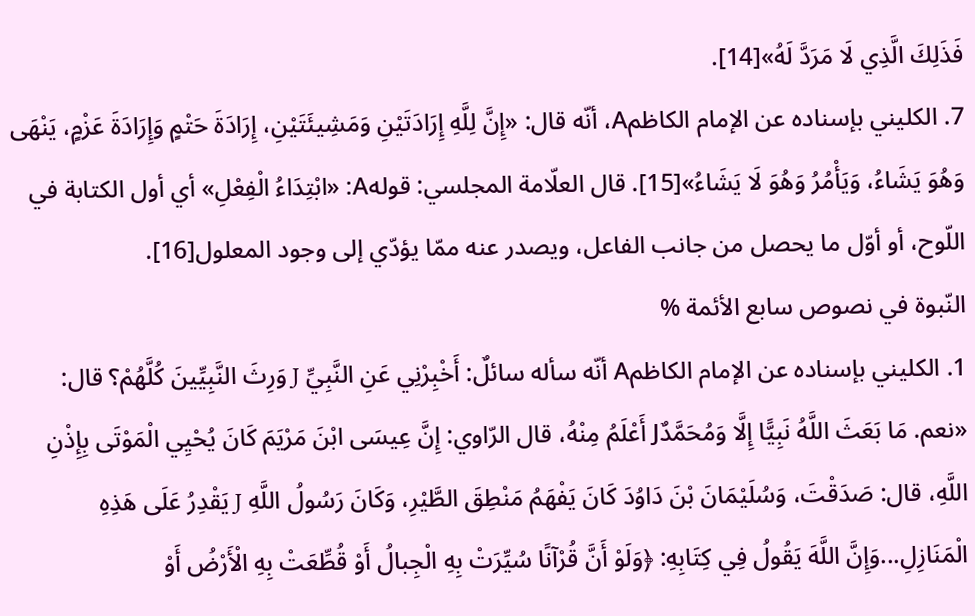فَذَلِكَ الَّذِي لَا مَرَدَّ لَهُ»[14].
7. الكليني بإسناده عن الإمام الكاظمA، أنّه قال: «إِنَّ لِلَّهِ إِرَادَتَيْنِ وَمَشِيئَتَيْنِ، إِرَادَةَ حَتْمٍ وَإِرَادَةَ عَزْمٍ، يَنْهَى وَهُوَ يَشَاءُ، وَيَأْمُرُ وَهُوَ لَا يَشَاءُ»[15]. قال العلّامة المجلسي: قولهA: «ابْتِدَاءُ الْفِعْلِ» أي أول الكتابة في اللّوح، أو أوّل ما يحصل من جانب الفاعل، ويصدر عنه ممّا يؤدّي إلى وجود المعلول[16].
النّبوة في نصوص سابع الأئمة %
1. الكليني بإسناده عن الإمام الکاظمA أنّه سأله سائلٌ: أَخْبِرْنِي عَنِ النَّبِيِّ J وَرِثَ النَّبِيِّينَ كُلَّهُمْ؟ قال: «نعم. مَا بَعَثَ اللَّهُ نَبِيًّا إِلَّا وَمُحَمَّدٌJ أَعْلَمُ مِنْهُ، قال الرّاوي: إِنَّ عِيسَى ابْنَ مَرْيَمَ كَانَ يُحْيِي الْمَوْتَى بِإِذْنِ اللَّهِ، قال: صَدَقْتَ، وَسُلَيْمَانَ بْنَ دَاوُدَ كَانَ يَفْهَمُ مَنْطِقَ الطَّيْرِ، وَكَانَ رَسُولُ اللَّهِ J يَقْدِرُ عَلَى هَذِهِ الْمَنَازِلِ...وَإِنَّ اللَّهَ يَقُولُ فِي كِتَابِهِ: ﴿وَلَوْ أَنَّ قُرْآنًا سُيِّرَتْ بِهِ الْجِبالُ أَوْ قُطِّعَتْ بِهِ الْأَرْضُ أَوْ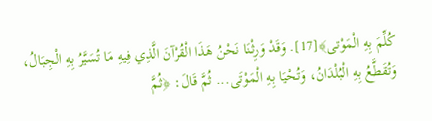كُلِّمَ بِهِ الْمَوْتى﴾[17]. وَقَدْ وَرِثْنَا نَحْنُ هَذَا الْقُرْآنَ الَّذِي فِيهِ مَا تُسَيَّرُ بِهِ الْجِبَالُ، وَتُقَطَّعُ بِهِ الْبُلْدَانُ، وَتُحْيَا بِهِ الْمَوْتَى... ثُمَّ قَالَ: ﴿ثُمَّ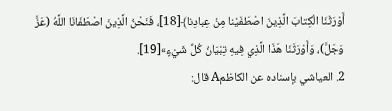أَوْرَثْنَا الْكِتابَ الَّذِينَ اصْطَفَيْنا مِنْ عِبادِنا﴾[18]، فَنَحْنُ الَّذِينَ اصْطَفَانَا اللَّهُ (عَزَّ وَجَلَّ)، وَأَوْرَثَنَا هَذَا الَّذِي فِيهِ تِبْيَانُ كُلِّ شَيْءٍ»[19].
2. العياشي بإسناده عن الكاظمA قال: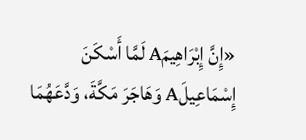«إِنَّ إِبْرَاهِيمَA لَمَّا أَسْكَنَ إِسْمَاعِيلَA وَهَاجَرَ مَكَّةَ، وَدَّعَهُمَا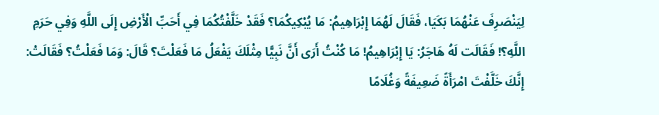لِيَنْصَرِفَ عَنْهُمَا بَكَيَا، فَقَالَ لَهُمَا إِبْرَاهِيمُ: مَا يُبْكِيكُمَا؟ فَقَدْ خَلَّفْتُكُمَا فِي أَحَبِّ الْأَرْضِ إِلَى اللَّهِ وَفِي حَرَمِ اللَّهِ؟! فَقَالَت لَهُ هَاجَرُ: يَا إِبْرَاهِيمُ! مَا كُنْتُ أَرَى أَنَّ نَبِيًّا مِثْلَكَ يَفْعَلُ مَا فَعَلْتَ؟ قَالَ: وَمَا فَعَلْتُ؟ فَقَالَتْ: إِنَّكَ خَلَّفْتَ امْرَأَةً ضَعِيفَةً وَغُلَامًا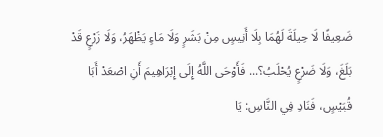ضَعِيفًا لَا حِيلَةَ لَهُمَا بِلَا أَنِيسٍ مِنْ بَشَرٍ وَلَا مَاءٍ يَظْهَرُ، وَلَا زَرْعٍ قَدْ بَلَغَ، وَلَا ضَرْعٍ يُحْلَبُ؟... فَأَوْحَى اللَّهُ إِلَى إِبْرَاهِيمَ أَنِ اصْعَدْ أَبَا قُبَيْسٍ، فَنَادِ فِي النَّاسِ: يَا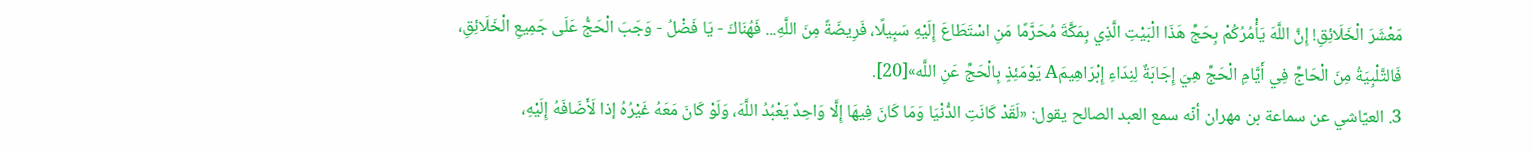مَعْشَرَ الْخَلَائِقِ! إِنَّ اللَّهَ يَأْمُرُكُمْ بِحَجِّ هَذَا الْبَيْتِ الَّذِي بِمَكَّةَ مُحَرَّمًا مَنِ اسْتَطَاعَ إِلَيْهِ سَبِيلًا، فَرِيضَةً مِنَ اللَّهِ... فَهُنَاكَ - يَا فَضْلُ - وَجَبَ الْحَجُّ عَلَى جَمِيعِ الْخَلَائِقِ، فَالتَّلْبِيَةُ مِنَ الْحَاجِّ فِي أَيَّامِ الْحَجِّ هِيَ إِجَابَةٌ لِنِدَاءِ إِبْرَاهِيمَA يَوْمَئِذٍ بِالْحَجِّ عَنِ اللَّه»[20].
3. العيّاشي عن سماعة بن مهران أنّه سمع العبد الصالح يقول: «لَقَدْ كَانَتِ الدُّنْيَا وَمَا كَانَ فِيهَا إِلَّا وَاحِدٌ يَعْبُدُ اللَّهَ، وَلَوْ كَانَ مَعَهُ غَيْرُهُ إذا لَأَضَافَهُ إِلَيْهِ،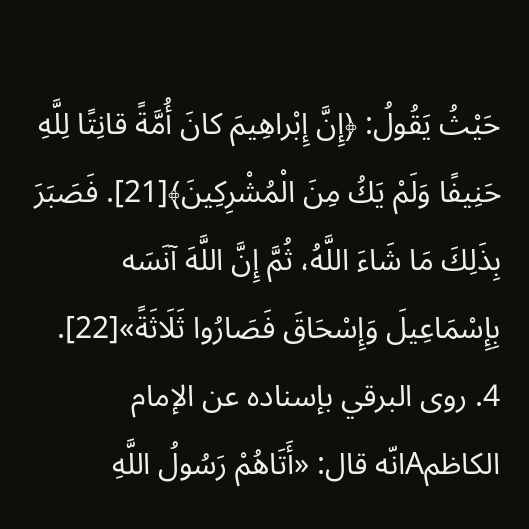حَيْثُ يَقُولُ: ﴿إِنَّ إِبْراهِيمَ كانَ أُمَّةً قانِتًا لِلَّهِ حَنِيفًا وَلَمْ يَكُ مِنَ الْمُشْرِكِينَ﴾[21]. فَصَبَرَ بِذَلِكَ مَا شَاءَ اللَّهُ، ثُمَّ إِنَّ اللَّهَ آنَسَه بِإِسْمَاعِيلَ وَإِسْحَاقَ فَصَارُوا ثَلَاثَةً»[22].
4. روى البرقي بإسناده عن الإمام الكاظمAانّه قال: «أَتَاهُمْ رَسُولُ اللَّهِ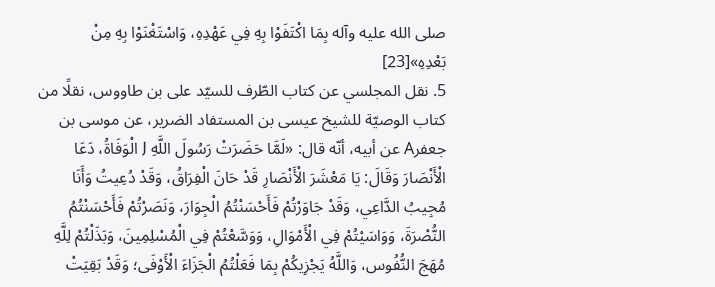صلی الله عليه وآله بِمَا اكْتَفَوْا بِهِ فِي عَهْدِهِ، وَاسْتَغْنَوْا بِهِ مِنْ بَعْدِهِ»[23]
5. نقل المجلسي عن كتاب الطّرف للسيّد على بن طاووس، نقلًا من كتاب الوصيّة للشيخ عيسى بن المستفاد الضرير، عن موسی بن جعفرA عن أبيه، أنّه قال: «لَمَّا حَضَرَتْ رَسُولَ اللَّهِ J الْوَفَاةُ، دَعَا الْأَنْصَارَ وَقَالَ: يَا مَعْشَرَ الْأَنْصَارِ قَدْ حَانَ الْفِرَاقُ، وَقَدْ دُعِيتُ وَأَنَا مُجِيبُ الدَّاعِي، وَقَدْ جَاوَرْتُمْ فَأَحْسَنْتُمُ الْجِوَارَ، وَنَصَرْتُمْ فَأَحْسَنْتُمُ النُّصْرَةَ، وَوَاسَيْتُمْ فِي الْأَمْوَالِ، وَوَسَّعْتُمْ فِي الْمُسْلِمِينَ، وَبَذَلْتُمْ لِلَّهِ مُهَجَ النُّفُوس، وَاللَّهُ يَجْزِيكُمْ بِمَا فَعَلْتُمُ الْجَزَاءَ الْأَوْفَى؛ وَقَدْ بَقِيَتْ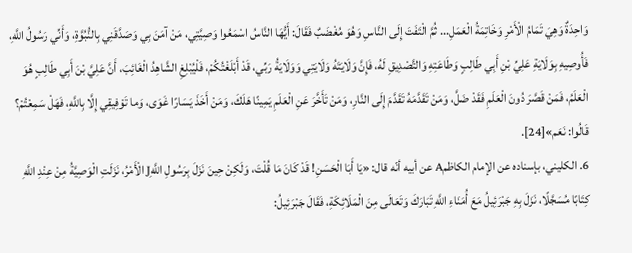وَاحِدَةٌ وَهِيَ تَمَامُ الْأَمْرِ وَخَاتِمَةُ الْعَمَلِ... ثُمَّ الْتَفَتَ إِلَى النَّاسِ وَهُوَ مُغْضَبٌ فَقَالَ: أَيُّهَا النَّاسُ اسْمَعُوا وَصِيَّتِي، مَنْ آمَنَ بِي وَصَدَّقَنِي بِالنُّبُوَّةِ، وَأَنِّي رَسُولُ اللَّهِ، فَأُوصِيهِ بِوَلَايَةِ عَلِيِّ بْنِ أَبِي طَالِبٍ وَطَاعَتِهِ وَالتَّصْدِيقِ لَهُ، فَإِنَّ وَلَايَتَهُ وَلَايَتِي وَوَلَايَةُ رَبِّي، قَدْ أَبْلَغْتُكُمْ، فَلْيُبْلِغِ الشَّاهِدُ الْغَائِبَ، أَنَّ عَلِيَّ بْنَ أَبِي طَالِبٍ هُوَ الْعَلَمُ، فَمَنْ قَصَّرَ دُونَ الْعَلَمِ فَقَدْ ضَلَّ، وَمَنْ تَقَدَّمَهُ تَقَدَّمَ إِلَى النَّارِ، وَمَنْ تَأَخَّرَ عَنِ الْعَلَمِ يَمِينًا هَلَكَ، وَمَنْ أَخَذَ يَسَارًا غَوَى، وَما تَوْفِيقِي إِلَّا بِاللَّهِ، فَهَلْ سَمِعْتُمْ؟ قَالُوا: نَعَم»[24].
6. الكليني، بإسناده عن الإمام الکاظمA عن أبيه أنّه قال: «يَا أَبَا الْحَسَنِ! قَدْ كَانَ مَا قُلْتَ، وَلَكِنْ حِينَ نَزَلَ بِرَسُولِ اللَّهِJ الْأَمْرُ، نَزَلَتِ الْوَصِيَّةُ مِنْ عِنْدِ اللَّهِ كِتَابًا مُسَجَّلًا، نَزَلَ بِهِ جَبْرَئِيلُ مَعَ أُمَنَاءِ اللَّهِ تَبَارَكَ وَتَعَالَى مِنَ الْمَلَائِكَةِ، فَقَالَ جَبْرَئِيلُ: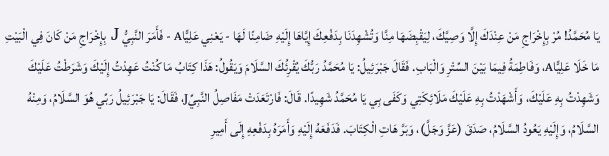يَا مُحَمَّدُ! مُرْ بِإِخْرَاجِ مَنْ عِنْدَكَ إِلَّا وَصِيَّكَ، لِيَقْبِضَهَا مِنَّا وَتُشْهِدَنَا بِدَفْعِكَ إِيَّاهَا إِلَيْهِ ضَامِنًا لَهَا - يَعْنِي عَلِيًّاA - فَأَمَرَ النَّبِيُّ J بِإِخْرَاجِ مَنْ كَانَ فِي الْبَيْتِ مَا خَلَا عَلِيًّاA، وَفَاطِمَةُ فِيمَا بَيْنَ السِّتْرِ وَالْبَابِ. فَقَالَ جَبْرَئِيلُ: يَا مُحَمَّدُ رَبُّكَ يُقْرِئُكَ السَّلَامَ وَيَقُولُ: هَذَا كِتَابُ مَا كُنْتُ عَهِدْتُ إِلَيْكَ وَشَرَطْتُ عَلَيْكَ وَشَهِدْتُ بِهِ عَلَيْكَ، وَأَشْهَدْتُ بِهِ عَلَيْكَ مَلَائِكَتِي وَكَفَى بِي يَا مُحَمَّدُ شَهِيدًا. قَالَ: فَارْتَعَدَتْ مَفَاصِلُ النَّبِيِّJ، فَقَالَ: يَا جَبْرَئِيلُ رَبِّي هُوَ السَّلَامُ، وَمِنْهُ السَّلَامُ، وَإِلَيْهِ يَعُودُ السَّلَامُ، صَدَقَ (عَزَّ وَجَلَّ)، وَبَرَّ هَاتِ الْكِتَابَ. فَدَفَعَهُ إِلَيْهِ وَأَمَرَهُ بِدَفْعِهِ إِلَى أَمِيرِ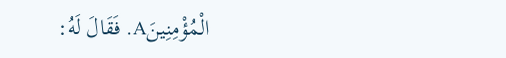الْمُؤْمِنِينَA. فَقَالَ لَهُ: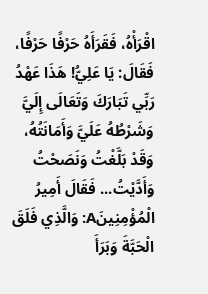اقْرَأْهُ، فَقَرَأَهُ حَرْفًا حَرْفًا، فَقَالَ: يَا عَلِيُّ! هَذَا عَهْدُ رَبِّي تَبَارَكَ وَتَعَالَى إِلَيَّ وَشَرْطُهُ عَلَيَّ وَأَمَانَتُهُ، وَقَدْ بَلَّغْتُ وَنَصَحْتُ وَأَدَّيْتُ... فَقَالَ أَمِيرُ الْمُؤْمِنِينَA: وَالَّذِي فَلَقَ الْحَبَّةَ وَبَرَأَ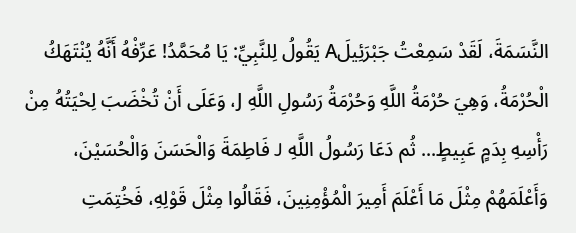النَّسَمَةَ، لَقَدْ سَمِعْتُ جَبْرَئِيلَA يَقُولُ لِلنَّبِيِّ: يَا مُحَمَّدُ! عَرِّفْهُ أَنَّهُ يُنْتَهَكُ الْحُرْمَةُ، وَهِيَ حُرْمَةُ اللَّهِ وَحُرْمَةُ رَسُولِ اللَّهِ J، وَعَلَى أَنْ تُخْضَبَ لِحْيَتُهُ مِنْ رَأْسِهِ بِدَمٍ عَبِيطٍ... ثُم دَعَا رَسُولُ اللَّهِ J فَاطِمَةَ وَالْحَسَنَ وَالْحُسَيْنَ، وَأَعْلَمَهُمْ مِثْلَ مَا أَعْلَمَ أَمِيرَ الْمُؤْمِنِينَ، فَقَالُوا مِثْلَ قَوْلِهِ، فَخُتِمَتِ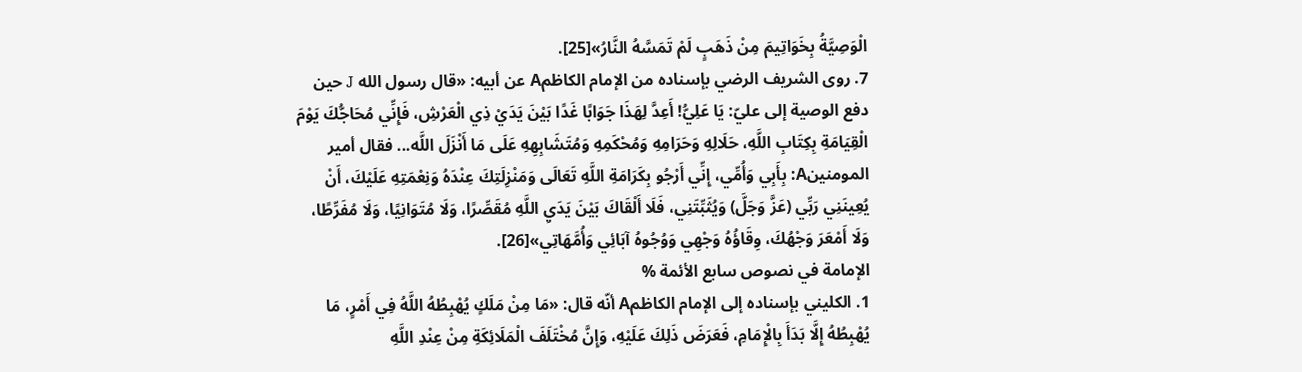الْوَصِيَّةُ بِخَوَاتِيمَ مِنْ ذَهَبٍ لَمْ تَمَسَّهُ النَّارُ»[25].
7. روى الشريف الرضي بإسناده من الإمام الكاظمA عن أبيه: «قال رسول الله J حين دفع الوصية إلى عليّ: يَا عَلِيُّ! أَعِدَّ لِهَذَا جَوَابًا غَدًا بَيْنَ يَدَيْ ذِي الْعَرْشِ، فَإِنِّي مُحَاجُّكَ يَوْمَ الْقِيَامَةِ بِكِتَابِ اللَّهِ، حَلَالِهِ وَحَرَامِهِ وَمُحْكَمِهِ وَمُتَشَابِهِهِ عَلَى مَا أَنْزَلَ اللَّه... فقال أمير المومنينA: بِأَبِي وَأُمِّي، إِنِّي أَرْجُو بِكَرَامَةِ اللَّهِ تَعَالَى وَمَنْزِلَتِكَ عِنْدَهُ وَنِعْمَتِهِ عَلَيْكَ، أَنْ يُعِينَنِي رَبِّي (عَزَّ وَجَلَّ) وَيُثَبِّتَنِي، فَلَا أَلْقَاكَ بَيْنَ يَدَيِ اللَّهِ مُقَصِّرًا، وَلَا مُتَوَانِيًا، وَلَا مُفَرِّطًا، وَلَا أَمْعَرَ وَجْهُكَ، وِقَاؤُهُ وَجْهِي وَوُجُوهُ آبَائِي وَأُمَّهَاتِي»[26].
الإمامة في نصوص سابع الأئمة %
1. الكليني بإسناده إلى الإمام الكاظمA أنّه قال: «مَا مِنْ مَلَكٍ يُهْبِطُهُ اللَّهُ فِي أَمْرٍ، مَا يُهْبِطُهُ إِلَّا بَدَأَ بِالْإِمَامِ، فَعَرَضَ ذَلِكَ عَلَيْهِ، وَإِنَّ مُخْتَلَفَ الْمَلَائِكَةِ مِنْ عِنْدِ اللَّهِ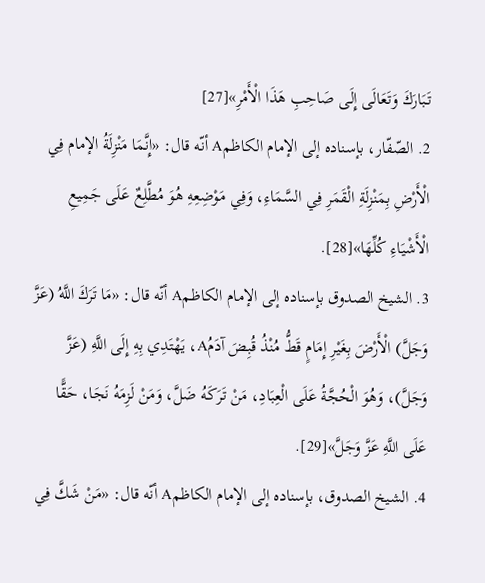تَبَارَكَ وَتَعَالَى إِلَى صَاحِبِ هَذَا الْأَمْرِ»[27]
2. الصّفّار، بإسناده إلى الإمام الكاظمA أنّه قال: «إِنَّمَا مَنْزِلَةُ الإمام فِي الْأَرْضِ بِمَنْزِلَةِ الْقَمَرِ فِي السَّمَاءِ، وَفِي مَوْضِعِهِ هُوَ مُطَّلِعٌ عَلَى جَمِيعِ الْأَشْيَاءِ كُلِّهَا»[28].
3. الشيخ الصدوق بإسناده إلى الإمام الكاظمA أنّه قال: «مَا تَرَكَ اللَّهُ (عَزَّ وَجَلَّ) الْأَرْضَ بِغَيْرِ إِمَامٍ قَطُّ مُنْذُ قُبِضَ آدَمُA، يَهْتَدِي بِهِ إِلَى اللَّهِ (عَزَّ وَجَلَّ)، وَهُوَ الْحُجَّةُ عَلَى الْعِبَادِ، مَنْ تَرَكَهُ ضَلَّ، وَمَنْ لَزِمَهُ نَجَا، حَقًّا عَلَى اللَّهِ عَزَّ وَجَلَّ»[29].
4. الشيخ الصدوق، بإسناده إلى الإمام الكاظمA أنّه قال: «مَنْ شَكَّ فِي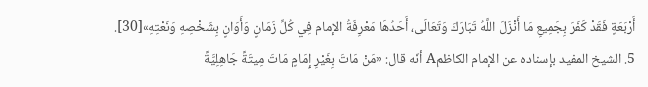أَرْبَعَةٍ فَقَدْ كَفَرَ بِجَمِيعِ مَا أَنْزَلَ اللَّهُ تَبَارَكَ وَتَعَالَى، أَحَدُهَا مَعْرِفَةُ الإمام فِي كُلِّ زَمَانٍ وَأَوَانٍ بِشَخْصِهِ وَنَعْتِهِ»[30].
5. الشيخ المفيد بإسناده عن الإمام الكاظمA أنّه قال: «مَنْ مَاتَ بِغَيْرِ إِمَامٍ مَاتَ مِيتَةً جَاهِلِيَّةً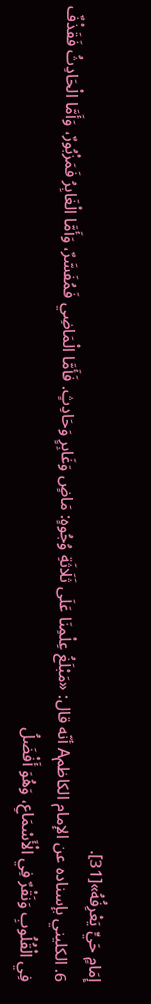إِمَامٍ حَيٍّ يَعْرِفُهُ»[31].
6. الكليني بإسناده عن الإمام الكاظمA أنّه قال: «مَبْلَغُ عِلْمِنَا عَلَى ثَلَاثَةِ وُجُوهٍ: مَاضٍ وَغَابِرٍ وَحَادِثٍ. فَأَمَّا الْمَاضِي فَمُفَسَّرٌ، وَأَمَّا الْغَابِرُ فَمَزْبُورٌ، وَأَمَّا الْحَادِثُ فَقَذْفٌ فِي الْقُلُوبِ وَنَقْرٌ فِي الْأَسْمَاعِ، وَهُوَ أَفْضَلُ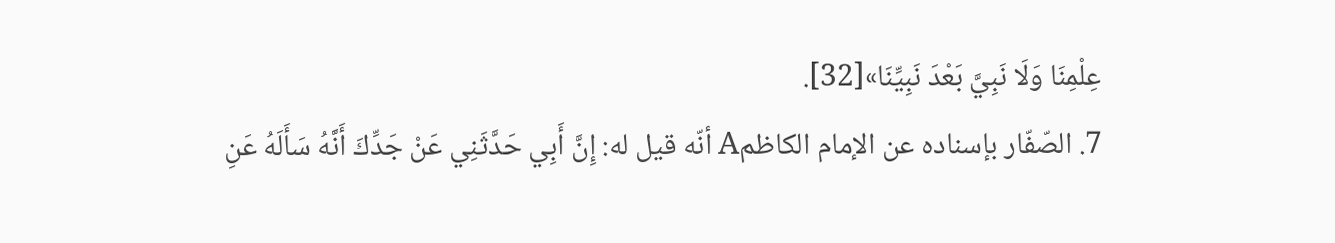عِلْمِنَا وَلَا نَبِيَّ بَعْدَ نَبِيِّنَا»[32].
7. الصّفّار بإسناده عن الإمام الكاظمA أنّه قيل له: إِنَّ أَبِي حَدَّثَنِي عَنْ جَدِّكَ أَنَّهُ سَأَلَهُ عَنِ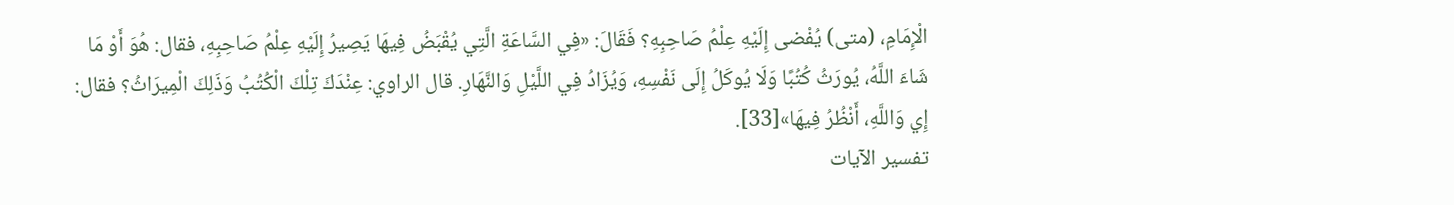الْإِمَامِ، (متی) يُفْضی إِلَيْهِ عِلْمُ صَاحِبِهِ؟ فَقَالَ: «فِي السَّاعَةِ الَّتِي يُقْبَضُ فِيهَا يَصِيرُ إِلَيْهِ عِلْمُ صَاحِبِهِ، فقال: هُوَ أَوْ مَا شَاءَ اللَّهُ، يُورَثُ كُتُبًا وَلَا يُوكَلُ إِلَى نَفْسِهِ، وَيُزَادُ فِي اللَّيْلِ وَالنَّهَارِ. قال الراوي: عِنْدَكَ تِلْكَ الْكُتُبُ وَذَلِكَ الْمِيرَاثُ؟ فقال: إِي وَاللَّهِ، أَنْظُرُ فِيهَا»[33].
تفسير الآيات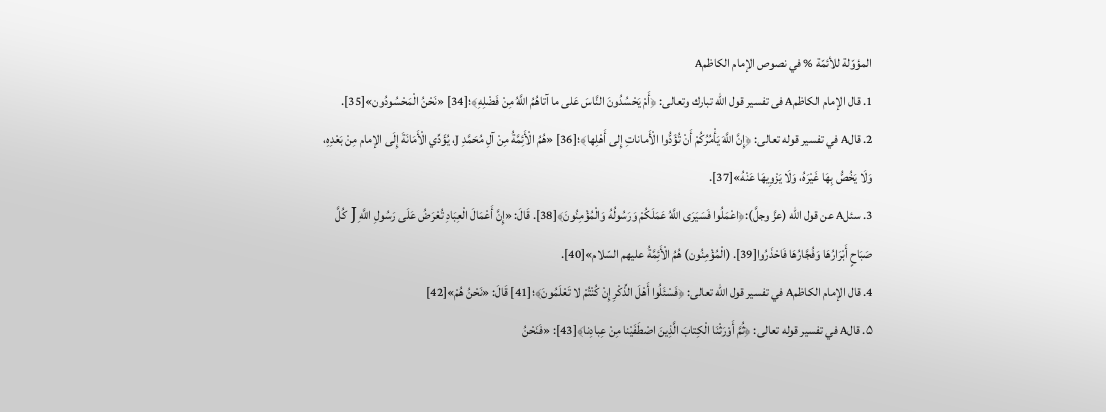المؤوّلة للأئمّة % في نصوص الإمام الكاظمA
1. قال الإمام الكاظمA فی تفسیر قول الله تبارك وتعالی: ﴿أَمْ يَحْسُدُونَ النَّاسَ عَلى ما آتاهُمُ اللَّهُ مِنْ فَضْلِهِ﴾؛[34] «نَحْنُ الْمَحْسُودُون»[35].
2. قالA في تفسير قوله تعالى: ﴿إِنَّ اللَّهَ يَأْمُرُكُمْ أَنْ تُؤَدُّوا الْأَماناتِ إِلى أَهْلِها﴾؛[36] «هُمُ الْأَئِمَّةُ مِنْ آلِ مُحَمَّدِ J، يُؤَدِّي الْأَمَانَةَ إِلَى الإمام مِنْ بَعْدِهِ، وَلَا يَخُصُّ بِهَا غَيْرَهُ، وَلَا يَزْوِيهَا عَنْهُ»[37].
3. سئلA عن قول الله (عزَّ وجلَّ):﴿اعْمَلُوا فَسَيَرَى اللَّهُ عَمَلَكُمْ وَرَسُولُهُ وَالْمُؤْمِنُونَ﴾[38]. قَالَ: «إِنَّ أَعْمَالَ الْعِبَادِ تُعْرَضُ عَلَى رَسُولِ اللَّهِ J كُلَّ صَبَاحٍ أَبْرَارُهَا وَفُجَّارُهَا فَاحْذَرُوا[39]. (الْمُؤْمِنُون) هُمُ الْأَئِمَّةُ عليهم السّلام»[40].
4. قال الإمام الكاظمA في تفسير قول الله تعالى: ﴿فَسْئَلُوا أَهْلَ الذِّكْرِ إِنْ كُنْتُمْ لا تَعْلَمُونَ﴾؛[41] قَالَ: «نَحْنُ هُمْ»[42]
۵. قالA في تفسير قوله تعالى: ﴿ثُمَّ أَوْرَثْنَا الْكِتابَ الَّذِينَ اصْطَفَيْنا مِنْ عِبادِنا﴾[43]: «فَنَحْنُ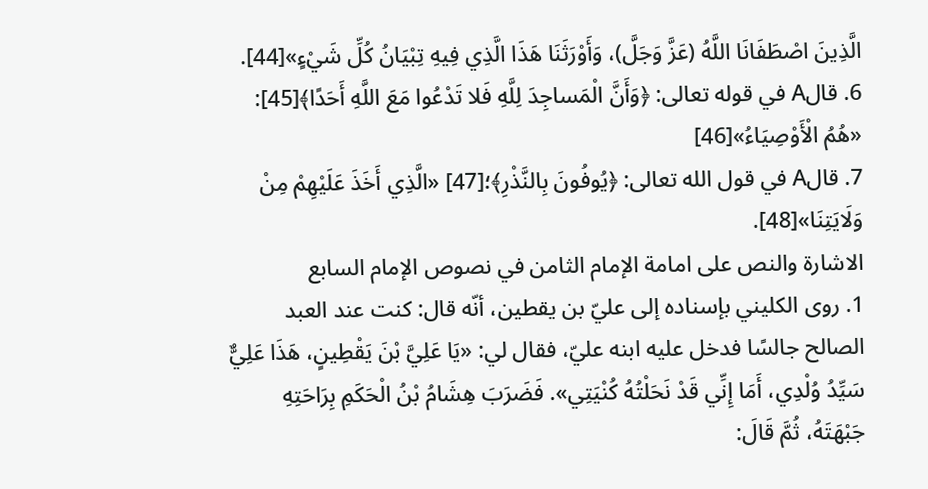الَّذِينَ اصْطَفَانَا اللَّهُ (عَزَّ وَجَلَّ)، وَأَوْرَثَنَا هَذَا الَّذِي فِيهِ تِبْيَانُ كُلِّ شَيْءٍ»[44].
6. قالA في قوله تعالى: ﴿وَأَنَّ الْمَساجِدَ لِلَّهِ فَلا تَدْعُوا مَعَ اللَّهِ أَحَدًا﴾[45]: «هُمُ الْأَوْصِيَاءُ»[46]
7. قالA في قول الله تعالى: ﴿يُوفُونَ بِالنَّذْرِ﴾؛[47] «الَّذِي أَخَذَ عَلَيْهِمْ مِنْ وَلَايَتِنَا»[48].
الاشارة والنص على امامة الإمام الثامن في نصوص الإمام السابع
1. روى الكليني بإسناده إلى عليّ بن يقطين، أنّه قال: كنت عند العبد الصالح جالسًا فدخل عليه ابنه عليّ، فقال لي: «يَا عَلِيَّ بْنَ يَقْطِينٍ، هَذَا عَلِيٌّ سَيِّدُ وُلْدِي، أَمَا إِنِّي قَدْ نَحَلْتُهُ كُنْيَتِي». فَضَرَبَ هِشَامُ بْنُ الْحَكَمِ بِرَاحَتِهِ جَبْهَتَهُ، ثُمَّ قَالَ: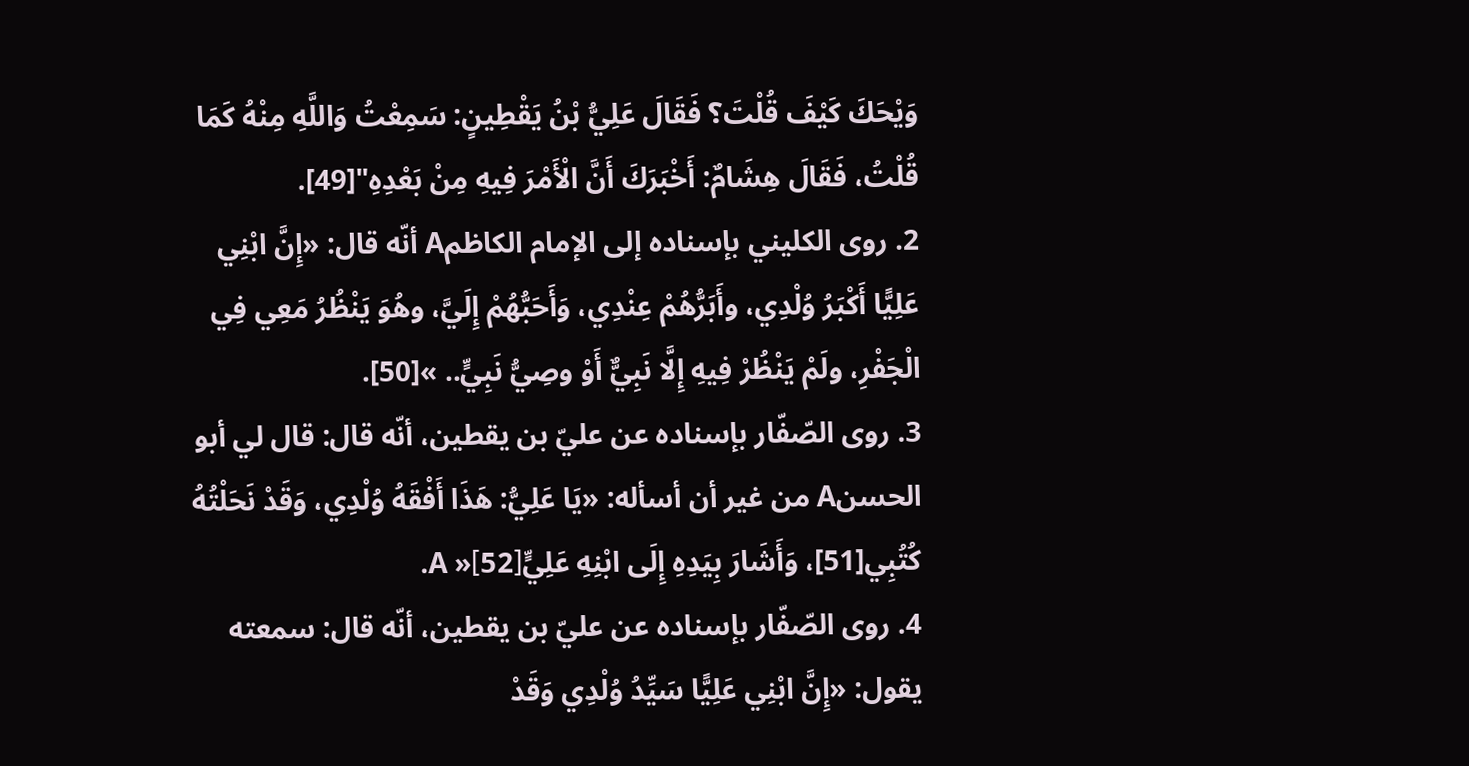وَيْحَكَ كَيْفَ قُلْتَ؟ فَقَالَ عَلِيُّ بْنُ يَقْطِينٍ: سَمِعْتُ وَاللَّهِ مِنْهُ كَمَا قُلْتُ، فَقَالَ هِشَامٌ: أَخْبَرَكَ أَنَّ الْأَمْرَ فِيهِ مِنْ بَعْدِهِ"[49].
2. روى الكليني بإسناده إلى الإمام الكاظمA أنّه قال: «إِنَّ ابْنِي عَلِيًّا أَكْبَرُ وُلْدِي، وأَبَرُّهُمْ عِنْدِي، وَأَحَبُّهُمْ إِلَيَّ، وهُوَ يَنْظُرُ مَعِي فِي الْجَفْرِ، ولَمْ يَنْظُرْ فِيهِ إِلَّا نَبِيٌّ أَوْ وصِيُّ نَبِيٍّ.. »[50].
3. روى الصّفّار بإسناده عن عليّ بن يقطين، أنّه قال: قال لي أبو الحسنA من غير أن أسأله: «يَا عَلِيُّ: هَذَا أَفْقَهُ وُلْدِي، وَقَدْ نَحَلْتُهُ كُتُبِي[51]، وَأَشَارَ بِيَدِهِ إِلَى ابْنِهِ عَلِيٍّA »[52].
4. روی الصّفّار بإسناده عن عليّ بن يقطين، أنّه قال: سمعته يقول: «إِنَّ ابْنِي عَلِيًّا سَيِّدُ وُلْدِي وَقَدْ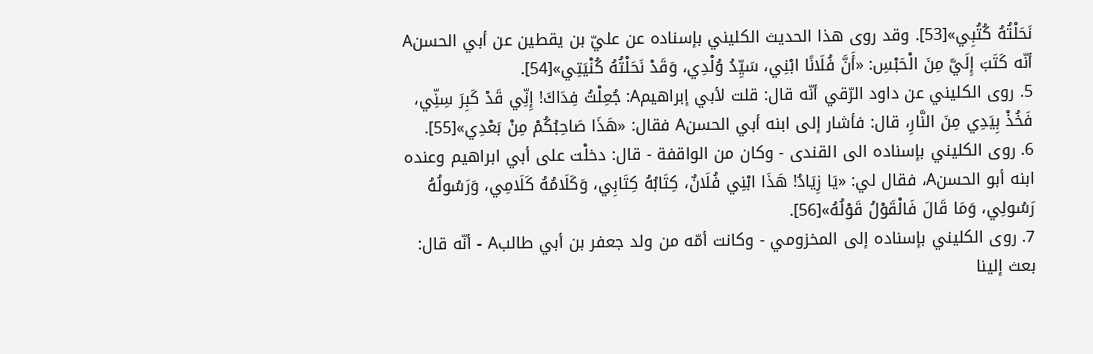نَحَلْتُهُ كُتُبِي»[53]. وقد روى هذا الحديث الكليني بإسناده عن عليّ بن يقطين عن أبي الحسنA أنّه كَتَبَ إِلَيَّ مِنَ الْحَبْسِ: «أَنَّ فُلَانًا ابْنِي، سَيِّدُ وُلْدِي، وَقَدْ نَحَلْتُهُ كُنْيَتِي»[54].
5. روى الكليني عن داود الرّقي أنّه قال: قلت لأبي إبراهيمA: جُعِلْتُ فِدَاكَ! إِنِّي قَدْ كَبِرَ سِنِّي، فَخُذْ بِيَدِي مِنَ النَّارِ، قال: فأشار إلى ابنه أبي الحسنA فقال: «هَذَا صَاحِبُكُمْ مِنْ بَعْدِي»[55].
6. روی الكليني بإسناده الى القندى - وكان من الواقفة - قال: دخلْت على أبي ابراهيم وعنده ابنه أبو الحسنA، فقال لي: «يَا زِيَادُ! هَذَا ابْنِي فُلَانٌ، كِتَابُهُ كِتَابِي، وَكَلَامُهُ كَلَامِي، وَرَسُولُهُ رَسُولِي، وَمَا قَالَ فَالْقَوْلُ قَوْلُهُ»[56].
7. روى الكليني بإسناده إلى المخزومي - وكانت أمّه من ولد جعفر بن أبي طالبA - أنّه قال: بعث إلينا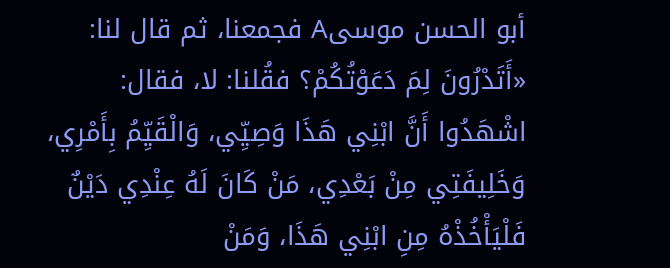أبو الحسن موسیA فجمعنا، ثم قال لنا: «أَتَدْرُونَ لِمَ دَعَوْتُكُمْ؟ فقُلنا: لا، فقال: اشْهَدُوا أَنَّ ابْنِي هَذَا وَصِيِّي، وَالْقَيِّمُ بِأَمْرِي، وَخَلِيفَتِي مِنْ بَعْدِي، مَنْ كَانَ لَهُ عِنْدِي دَيْنٌ فَلْيَأْخُذْهُ مِنِ ابْنِي هَذَا، وَمَنْ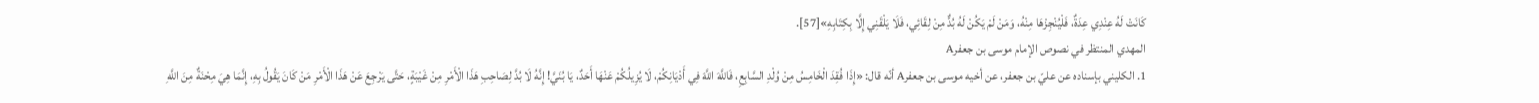كَانَتْ لَهُ عِنْدِي عِدَةٌ، فَلْيُنْجِزْهَا مِنْهُ، وَمَنْ لَمْ يَكُنْ لَهُ بُدٌّ مِنْ لِقَائِي، فَلَا يَلْقَنِي إِلَّا بِكِتَابِهِ»[57].
المهدي المنتظر في نصوص الإمام موسى بن جعفرA
1. الكليني بإسناده عن عليّ بن جعفر، عن أخيه موسى بن جعفرA أنّه قال: «إِذَا فُقِدَ الْخَامِسُ مِنْ وُلْدِ السَّابِعِ، فَاللَّهَ اللَّهَ فِي أَدْيَانِكُمْ، لَا يُزِيلُكُمْ عَنْهَا أَحَدٌ، يَا بُنَيَّ! إِنَّهُ لَا بُدَّ لِصَاحِبِ هَذَا الْأَمْرِ مِنْ غَيْبَةٍ، حَتَّى يَرْجِعَ عَنْ هَذَا الْأَمْرِ مَنْ كَانَ يَقُولُ بِهِ، إِنَّمَا هِيَ مِحْنَةٌ مِنَ اللَّهِ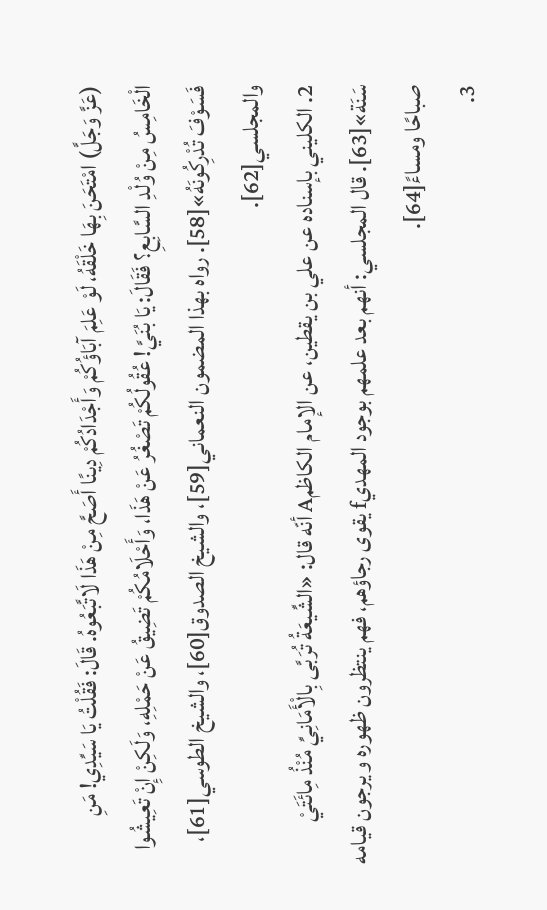(عَزَّ وَجَلَّ) امْتَحَنَ بِهَا خَلْقَهُ، لَوْ عَلِمَ آبَاؤُكُمْ وَأَجْدَادُكُمْ دِينًا أَصَحَّ مِنْ هَذَا لَاتَّبَعُوهُ. قَالَ: فَقُلْتُ يَا سَيِّدِي! مَنِ الْخَامِسُ مِنْ وُلْدِ السَّابِعِ؟ فَقَالَ: يَا بُنَيَّ! عُقُولُكُمْ تَصْغُرُ عَنْ هَذَا، وَأَحْلَامُكُمْ تَضِيقُ عَنْ حَمْلِهِ، وَلَكِنْ إِنْ تَعِيشُوا فَسَوْفَ تُدْرِكُونَهُ»[58]. رواه بهذا المضمون النعماني[59]، والشيخ الصدوق[60]، والشيخ الطوسي[61]، والمجلسي[62].
2. الكليني بإسناده عن علي بن يقطين، عن الإمام الكاظمA أنّه قال: «الشِّيعَةُ تُرَبَّى بِالْأَمَانِيِّ مُنْذُ مِائَتَيْ سَنَة»[63]. قال المجلسي: أنهم بعد علمهم بوجود المهديf يقوى رجاؤهم، فهم ينتظرون ظهوره و يرجون قيامه صباحًا ومساءً[64].
3.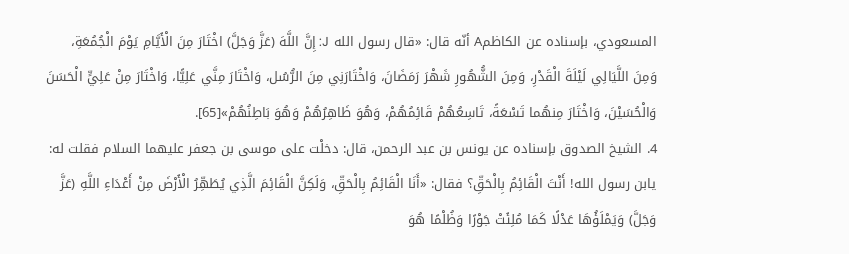المسعودي، بإسناده عن الکاظمA أنّه قال: «قال رسول الله J: إِنَّ اللَّهَ (عَزَّ وَجَلَّ) اخْتَارَ مِنَ الْأَيَّامِ يَوْمَ الْجُمُعَةِ، وَمِنَ اللَّيَالِي لَيْلَةَ الْقَدْرِ، وَمِنَ الشُّهُورِ شَهْرَ رَمَضَانَ، وَاخْتَارَنِي مِنَ الرُّسُل، وَاخْتَارَ مِنَّي عَلِيًّا، وَاخْتَارَ مِنْ عَلِيٍّ الْحَسَنَ وَالْحُسَيْنَ، وَاخْتَارَ مِنهُما تَسْعَةً، تَاسِعُهُمْ قَائِمُهُمْ، وَهُوَ ظَاهِرُهُمْ وَهُوَ بَاطِنُهُمْ»[65].
4. الشيخ الصدوق بإسناده عن یونس بن عبد الرحمن، قال: دخلْت علی موسی بن جعفر عليهما السلام فقلت له: يابن رسول الله! أَنْتَ الْقَائِمُ بِالْحَقِّ؟ فقال: «أَنَا الْقَائِمُ بِالْحَقِّ، وَلَكِنَّ الْقَائِمَ الَّذِي يُطَهِّرُ الْأَرْضَ مِنْ أَعْدَاءِ اللَّهِ (عَزَّ وَجَلَّ) وَيَمْلَؤُهَا عَدْلًا كَمَا مُلِئَتْ جَوْرًا وَظُلْمًا هُوَ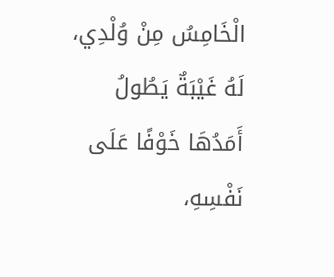الْخَامِسُ مِنْ وُلْدِي، لَهُ غَيْبَةٌ يَطُولُ أَمَدُهَا خَوْفًا عَلَى نَفْسِهِ،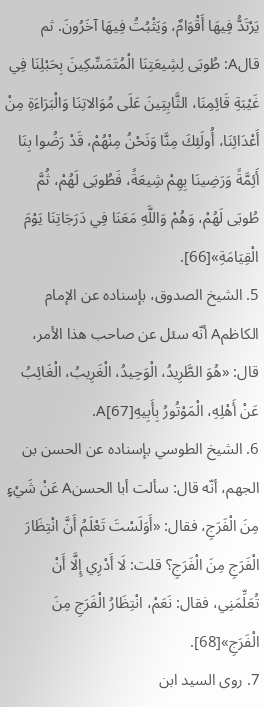يَرْتَدُّ فِيهَا أَقْوَامٌ، وَيَثْبُتُ فِيهَا آخَرُونَ. ثم قالA: طُوبَى لِشِيعَتِنَا الْمُتَمَسِّكِينَ بِحَبْلِنَا فِي غَيْبَةِ قَائِمِنَا، الثَّابِتِينَ عَلَى مُوَالاتِنَا وَالْبَرَاءَةِ مِنْ أَعْدَائِنَا، أُولَئِكَ مِنَّا وَنَحْنُ مِنْهُمْ، قَدْ رَضُوا بِنَا أَئِمَّةً وَرَضِينَا بِهِمْ شِيعَةً، فَطُوبَى لَهُمْ، ثُمَّ طُوبَى لَهُمْ، وَهُمْ وَاللَّهِ مَعَنَا فِي دَرَجَاتِنَا يَوْمَ الْقِيَامَةِ»[66].
5. الشيخ الصدوق، بإسناده عن الإمام الكاظمA أنّه سئل عن صاحب هذا الأمر، قال: «هُوَ الطَّرِيدُ، الْوَحِيدُ، الْغَرِيبُ، الْغَائِبُ عَنْ أَهْلِهِ، الْمَوْتُورُ بِأَبِيهِA[67].
6. الشيخ الطوسي بإسناده عن الحسن بن الجهم، أنّه قال: سألت أبا الحسنA عَنْ شَيْءٍ مِنَ الْفَرَجِ، فقال: «أَوَلَسْتَ تَعْلَمُ أَنَّ انْتِظَارَ الْفَرَجِ مِنَ الْفَرَجِ؟ قلت: لَا أَدْرِي إِلَّا أَنْ تُعَلِّمَنِي، فقال: نَعَمْ، انْتِظَارُ الْفَرَجِ مِنَ الْفَرَجِ»[68].
7. روی السيد ابن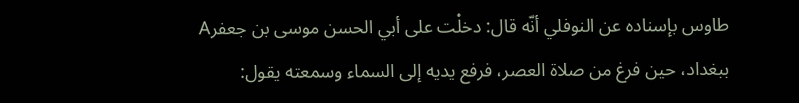طاوس بإسناده عن النوفلي أنّه قال: دخلْت على أبي الحسن موسی بن جعفرA ببغداد، حین فرغ من صلاة العصر، فرفع يديه إلى السماء وسمعته يقول: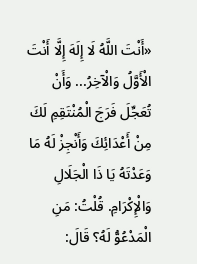«أَنْتَ اللَّهُ لَا إِلَهَ إِلَّا أَنْتَ الْأَوَّلُ وَالْآخِرُ... وَأَنْ تُعَجِّلَ فَرَجَ الْمُنْتَقِمِ لَكَ مِنْ أَعْدَائِكَ وَأَنْجِزْ لَهُ مَا وَعَدْتَهُ يَا ذَا الْجَلَالِ وَالْإِكْرَامِ. قُلْتُ: مَنِ الْمَدْعُوُّ لَهُ؟ قَالَ: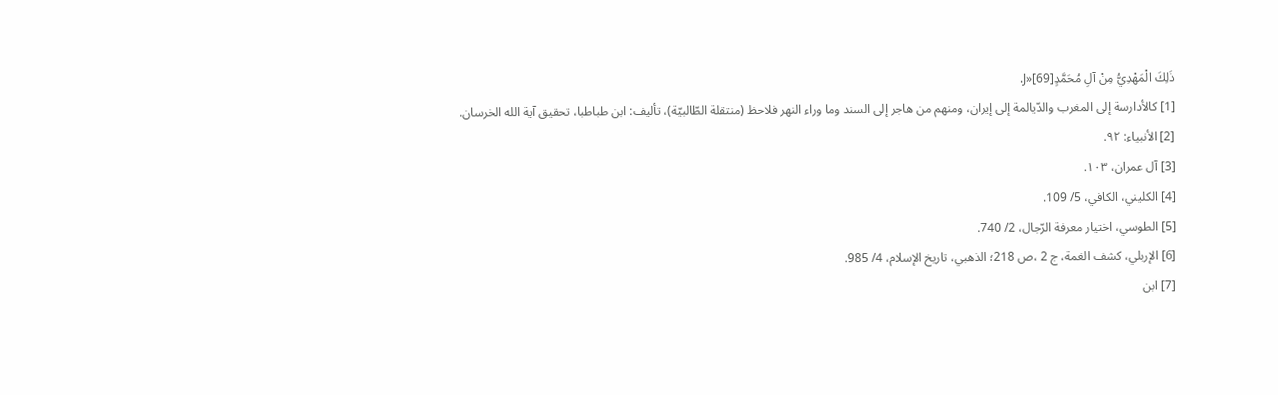ذَلِكَ الْمَهْدِيُّ مِنْ آلِ مُحَمَّدٍJ»[69].
[1] كالأدارسة إلى المغرب والدّيالمة إلى إيران، ومنهم من هاجر إلى السند وما وراء النهر فلاحظ (منتقلة الطّالبيّة)، تأليف: ابن طباطبا، تحقيق آية الله الخرسان.
[2] الأنبياء: ۹۲.
[3] آل عمران، ۱۰۳.
[4] الكليني، الكافي، 5/ 109.
[5] الطوسي، اختیار معرفة الرّجال، 2/ 740.
[6] الإربلي، کشف الغمة، ج 2 ،ص 218؛ الذهبي، تاریخ الإسلام، 4/ 985.
[7] ابن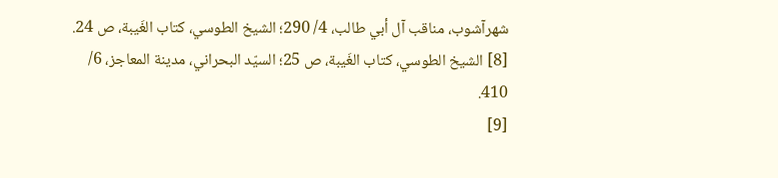شهرآشوب، مناقب آل أبي طالب، 4/ 290؛ الشيخ الطوسي، كتاب الغَيبة، ص 24.
[8] الشيخ الطوسي، كتاب الغَيبة، ص 25؛ السيّد البحراني، مدينة المعاجز، 6/ 410.
[9]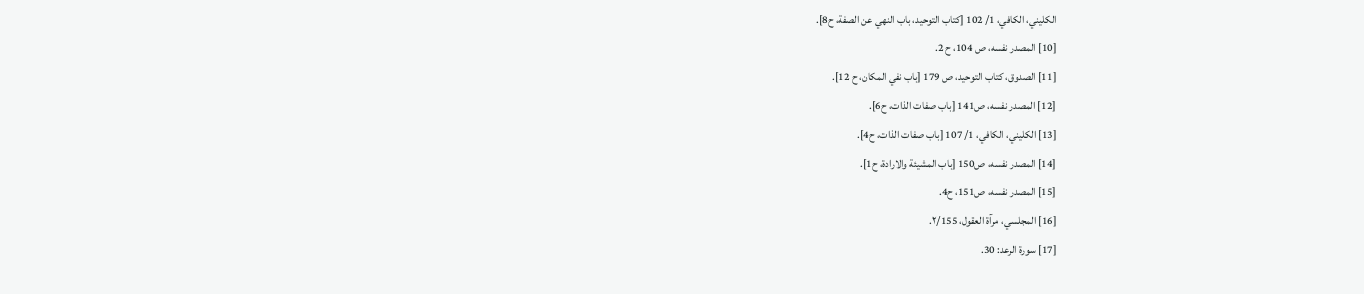الكليني، الكافي، 1/ 102 [كتاب التوحيد، باب النهي عن الصفة، ح8].
[10] المصدر نفسه، ص 104، ح 2.
[11] الصدوق، كتاب التوحيد، ص 179 [باب نفي المكان، ح 12].
[12] المصدر نفسه، ص141 [باب صفات الذات، ح6].
[13] الکلیني، الکافي، 1/ 107 [باب صفات الذات، ح4].
[14] المصدر نفسه، ص150 [باب المشيئة والارادة، ح1].
[15] المصدر نفسه، ص151، ح4.
[16] المجلسي، مرآة العقول، ۲/155.
[17] سورة الرعد: 30.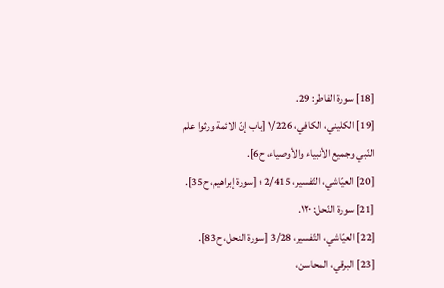[18] سورة الفاطر: 29.
[19] الکلیني، الکافي، ۱/226 [باب إنّ الائمة ورثوا علم النّبي وجميع الأنبیاء والأوصياء، ح6].
[20] العيّاشي، التّفسير، 2/415 ؛ [سورة إبراهيم، ح35].
[21] سورة النّحل: ١٢٠.
[22] العيّاشي، التّفسير، 3/28 [سورة النحل، ح83].
[23] البرقي، المحاسن،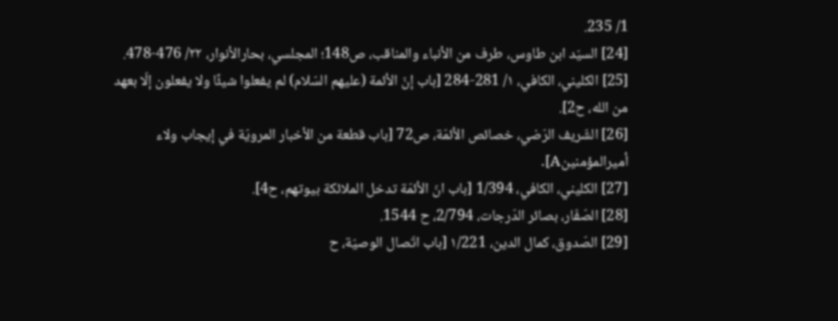1/ 235.
[24] السیّد ابن طاوس، طرف من الأنباء والمناقب، ص148؛ المجلسي، بحارالأنوار، ۲۲/ 476-478.
[25] الكلیني، الکافي، ١/ 281-284 [باب إنّ الأئمة (عليهم السّلام) لم يفعلوا شيئًا ولا يفعلون إلّا بعهد من الله، ح2].
[26] الشّریف الرّضي، خصائص الأئمّة، ص72 [باب قطعة من الأخبار المرويّة في إیجاب ولاء أميرالمؤمنينA].
[27] الكليني، الكافي، 1/394 [باب انّ الأئمّة تدخل الملائكة بيوتهم، ح4].
[28] الصّفّار، بصائر الدّرجات، 2/794، ح 1544.
[29] الصّدوق، کمال الدین، ۱/221 [باب اتّصال الوصيّة، ح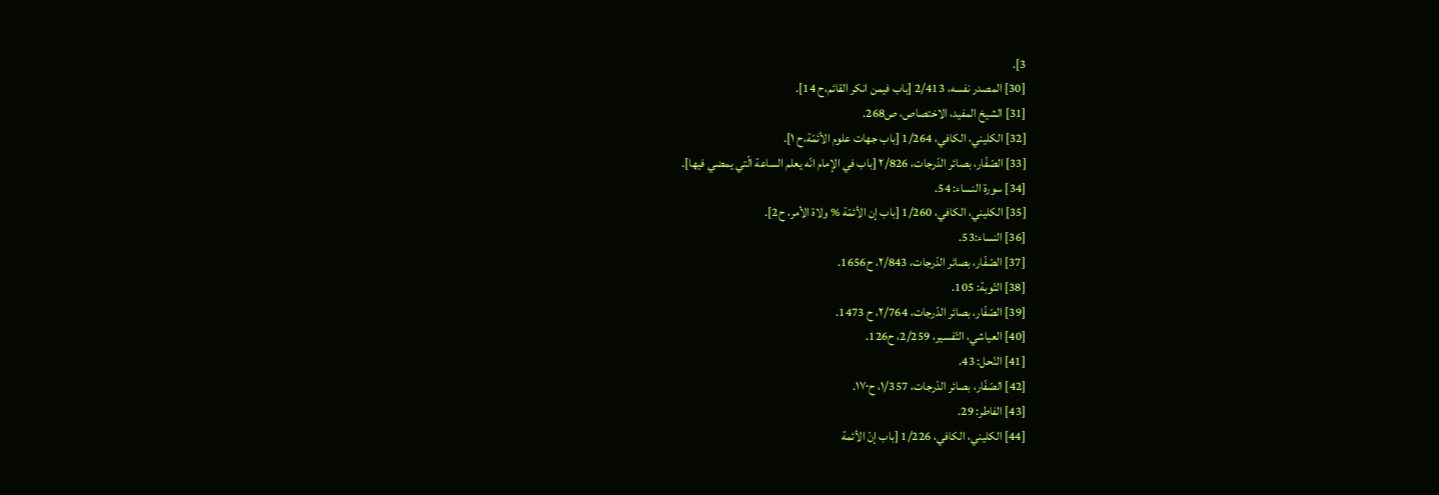3].
[30] المصدر نفسه، 2/413 [باب فیمن انکر القائم،ح 14].
[31] الشيخ المفيد، الاختصاص، ص268.
[32] الكليني، الكافي، 1/264 [باب جهات علوم الأئمّة،ح ١].
[33] الصّفّار، بصائر الدّرجات، ۲/826 [باب في الإمام انّه يعلم الساعة الّتي يمضي فيها].
[34] سورة النساء: 54.
[35] الكليني، الكافي، 1/260 [باب إن الأئمّة % ولاة الأمر، ح2].
[36] النساء:53.
[37] الصّفّار، بصائر الدّرجات، ۲/843، ح1656.
[38] التّوبة: 105.
[39] الصّفّار، بصائر الدّرجات، ۲/764، ح 1473.
[40] العياشي، التّفسير، 2/259، ح126.
[41] النّحل: 43.
[42] الصّفّار، بصائر الدّرجات، ۱/357، ح۱۷۰.
[43] الفاطر: 29.
[44] الکلیني، الکافي، 1/226 [باب إنّ الأئمة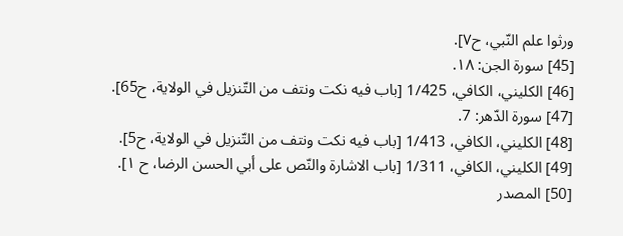ورثوا علم النّبي، ح٧].
[45] سورة الجن: ۱۸.
[46] الكليني، الكافي، 1/425 [باب فیه نكت ونتف من التّنزيل في الولایة، ح65].
[47] سورة الدّهر: 7.
[48] الكليني، الكافي، 1/413 [باب فیه نكت ونتف من التّنزيل في الولایة، ح5].
[49] الكليني، الكافي، 1/311 [باب الاشارة والنّص على أبي الحسن الرضا، ح ١].
[50] المصدر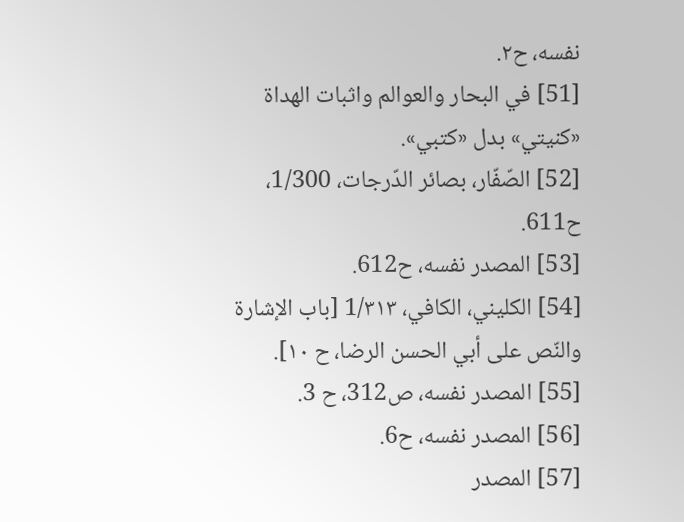نفسه، ح۲.
[51] في البحار والعوالم واثبات الهداة «كنیتي» بدل «كتبي».
[52] الصّفّار، بصائر الدّرجات، 1/300، ح611.
[53] المصدر نفسه، ح612.
[54] الكلیني، الكافي، 1/٣١٣ [باب الإشارة والنّص على أبي الحسن الرضا، ح ١٠].
[55] المصدر نفسه، ص312، ح 3.
[56] المصدر نفسه، ح6.
[57] المصدر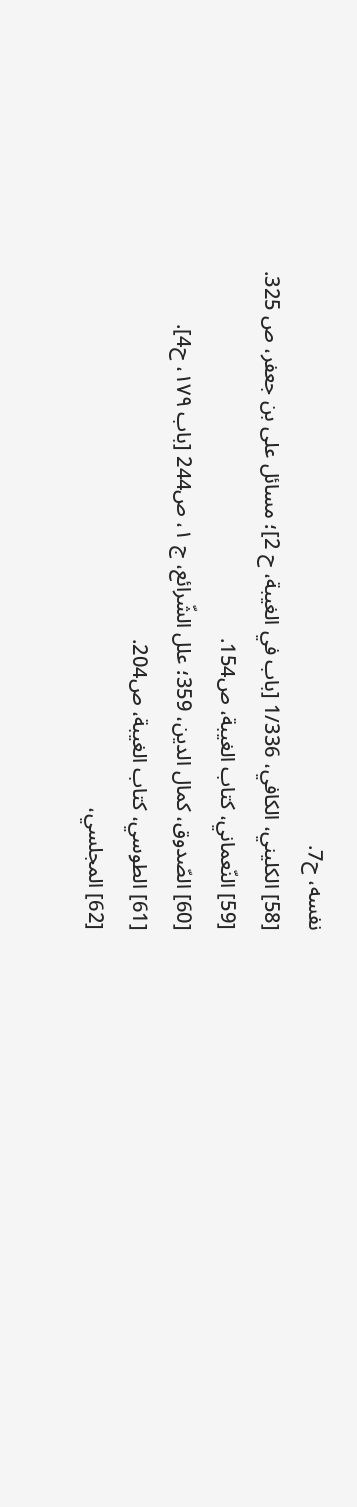نفسه، ح7.
[58] الكلیني، الكافي، 1/336 [باب في الغيبة، ح 2]؛ مسائل علی بن جعفر، ص 325.
[59] النّعماني، كتاب الغيبة، ص154.
[60] الصّدوق، کمال الدين، 359؛ علل الشّرائع، ج ١، ص244 [باب ۱۷۹، ح4].
[61] الطوسي، كتاب الغيبة، ص204.
[62] المجلسي،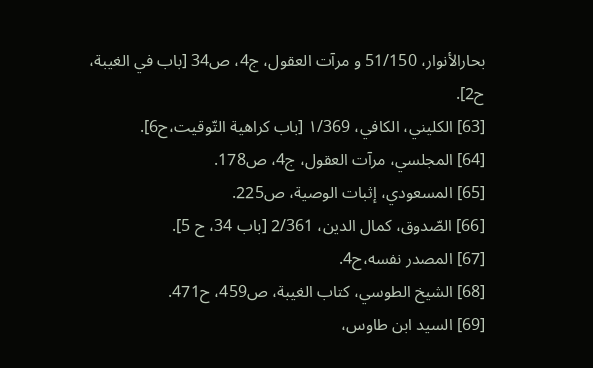بحارالأنوار، 51/150 و مرآت العقول، ج4، ص34 [باب في الغيبة، ح2].
[63] الکلیني، الکافي، ۱/369 [باب كراهية التّوقيت،ح6].
[64] المجلسي، مرآت العقول، ج4، ص178.
[65] المسعودي، إثبات الوصية، ص225.
[66] الصّدوق، کمال الدين، 2/361 [باب 34، ح 5].
[67] المصدر نفسه،ح4.
[68] الشيخ الطوسي، كتاب الغيبة، ص459، ح471.
[69] السید ابن طاوس،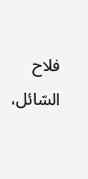فلاح السّائل،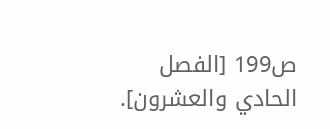ص199 [الفصل الحادي والعشرون].